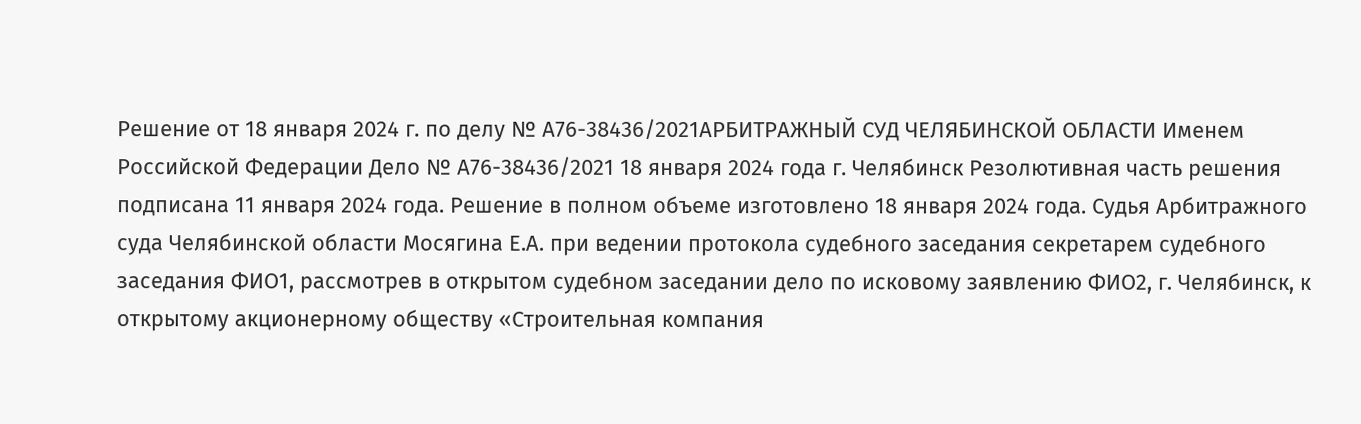Решение от 18 января 2024 г. по делу № А76-38436/2021АРБИТРАЖНЫЙ СУД ЧЕЛЯБИНСКОЙ ОБЛАСТИ Именем Российской Федерации Дело № А76-38436/2021 18 января 2024 года г. Челябинск Резолютивная часть решения подписана 11 января 2024 года. Решение в полном объеме изготовлено 18 января 2024 года. Судья Арбитражного суда Челябинской области Мосягина Е.А. при ведении протокола судебного заседания секретарем судебного заседания ФИО1, рассмотрев в открытом судебном заседании дело по исковому заявлению ФИО2, г. Челябинск, к открытому акционерному обществу «Строительная компания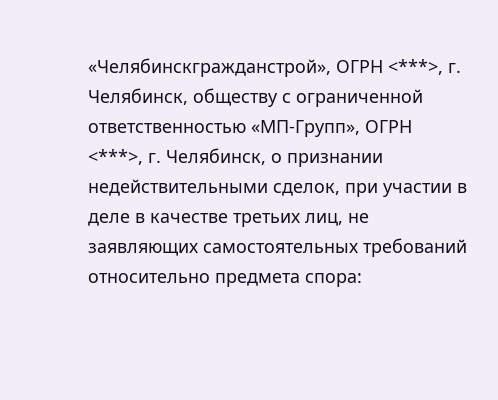«Челябинскгражданстрой», ОГРН <***>, г. Челябинск, обществу с ограниченной ответственностью «МП-Групп», ОГРН <***>, г. Челябинск, о признании недействительными сделок, при участии в деле в качестве третьих лиц, не заявляющих самостоятельных требований относительно предмета спора: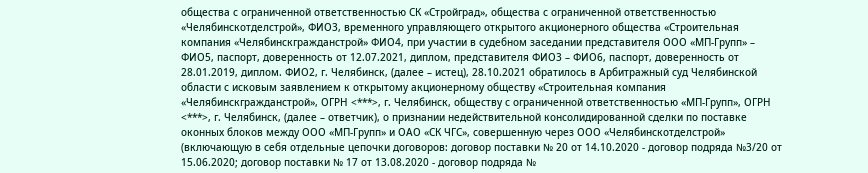общества с ограниченной ответственностью СК «Стройград», общества с ограниченной ответственностью «Челябинскотделстрой», ФИО3, временного управляющего открытого акционерного общества «Строительная компания «Челябинскгражданстрой» ФИО4, при участии в судебном заседании представителя ООО «МП-Групп» – ФИО5, паспорт, доверенность от 12.07.2021, диплом, представителя ФИО3 – ФИО6, паспорт, доверенность от 28.01.2019, диплом. ФИО2, г. Челябинск, (далее – истец), 28.10.2021 обратилось в Арбитражный суд Челябинской области с исковым заявлением к открытому акционерному обществу «Строительная компания «Челябинскгражданстрой», ОГРН <***>, г. Челябинск, обществу с ограниченной ответственностью «МП-Групп», ОГРН <***>, г. Челябинск, (далее – ответчик), о признании недействительной консолидированной сделки по поставке оконных блоков между ООО «МП-Групп» и ОАО «СК ЧГС», совершенную через ООО «Челябинскотделстрой» (включающую в себя отдельные цепочки договоров: договор поставки № 20 от 14.10.2020 - договор подряда №3/20 от 15.06.2020; договор поставки № 17 от 13.08.2020 - договор подряда №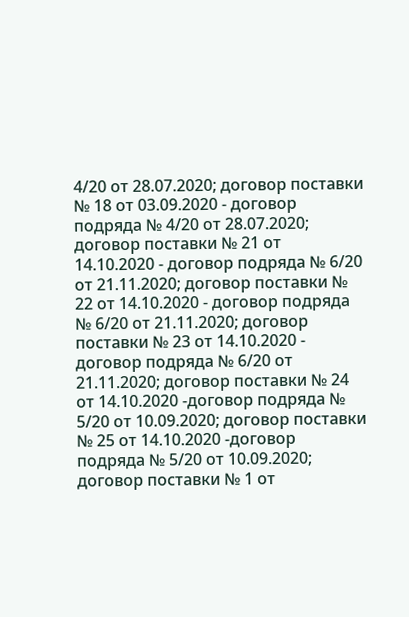4/20 от 28.07.2020; договор поставки № 18 от 03.09.2020 - договор подряда № 4/20 от 28.07.2020; договор поставки № 21 от 14.10.2020 - договор подряда № 6/20 от 21.11.2020; договор поставки № 22 от 14.10.2020 - договор подряда № 6/20 от 21.11.2020; договор поставки № 23 от 14.10.2020 - договор подряда № 6/20 от 21.11.2020; договор поставки № 24 от 14.10.2020 -договор подряда № 5/20 от 10.09.2020; договор поставки № 25 от 14.10.2020 -договор подряда № 5/20 от 10.09.2020; договор поставки № 1 от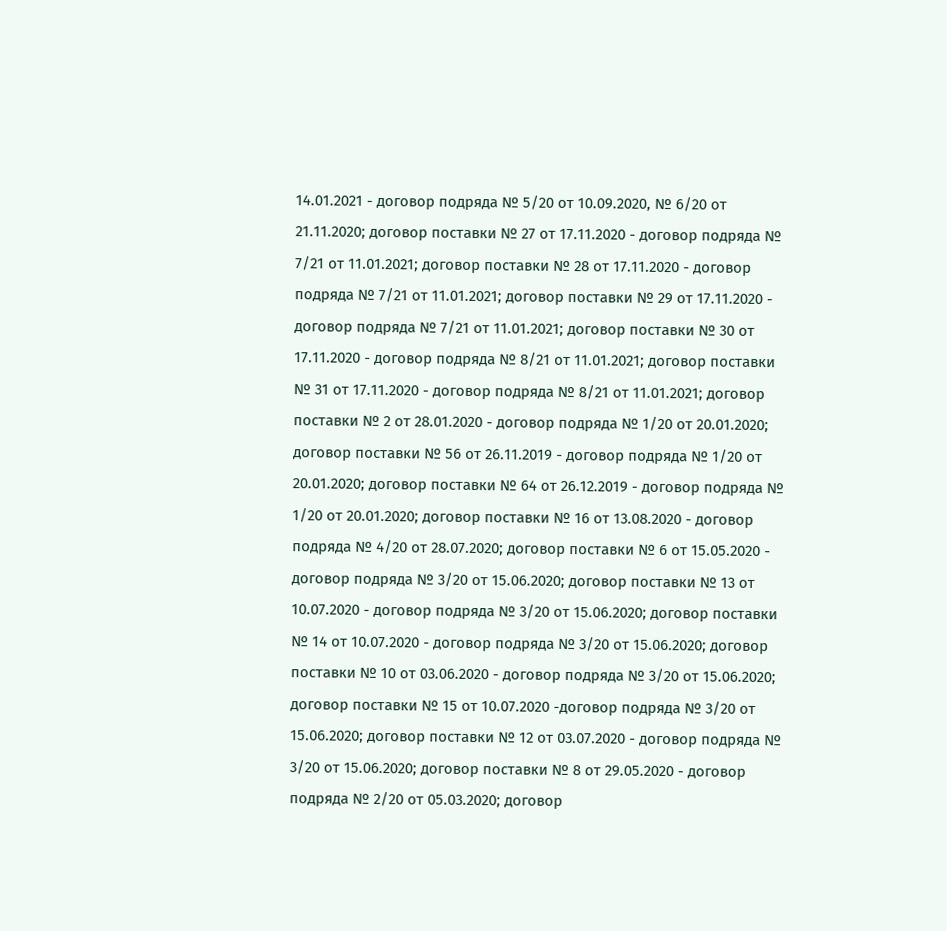14.01.2021 - договор подряда № 5/20 от 10.09.2020, № 6/20 от 21.11.2020; договор поставки № 27 от 17.11.2020 - договор подряда № 7/21 от 11.01.2021; договор поставки № 28 от 17.11.2020 - договор подряда № 7/21 от 11.01.2021; договор поставки № 29 от 17.11.2020 - договор подряда № 7/21 от 11.01.2021; договор поставки № 30 от 17.11.2020 - договор подряда № 8/21 от 11.01.2021; договор поставки № 31 от 17.11.2020 - договор подряда № 8/21 от 11.01.2021; договор поставки № 2 от 28.01.2020 - договор подряда № 1/20 от 20.01.2020; договор поставки № 56 от 26.11.2019 - договор подряда № 1/20 от 20.01.2020; договор поставки № 64 от 26.12.2019 - договор подряда № 1/20 от 20.01.2020; договор поставки № 16 от 13.08.2020 - договор подряда № 4/20 от 28.07.2020; договор поставки № 6 от 15.05.2020 - договор подряда № 3/20 от 15.06.2020; договор поставки № 13 от 10.07.2020 - договор подряда № 3/20 от 15.06.2020; договор поставки № 14 от 10.07.2020 - договор подряда № 3/20 от 15.06.2020; договор поставки № 10 от 03.06.2020 - договор подряда № 3/20 от 15.06.2020; договор поставки № 15 от 10.07.2020 -договор подряда № 3/20 от 15.06.2020; договор поставки № 12 от 03.07.2020 - договор подряда № 3/20 от 15.06.2020; договор поставки № 8 от 29.05.2020 - договор подряда № 2/20 от 05.03.2020; договор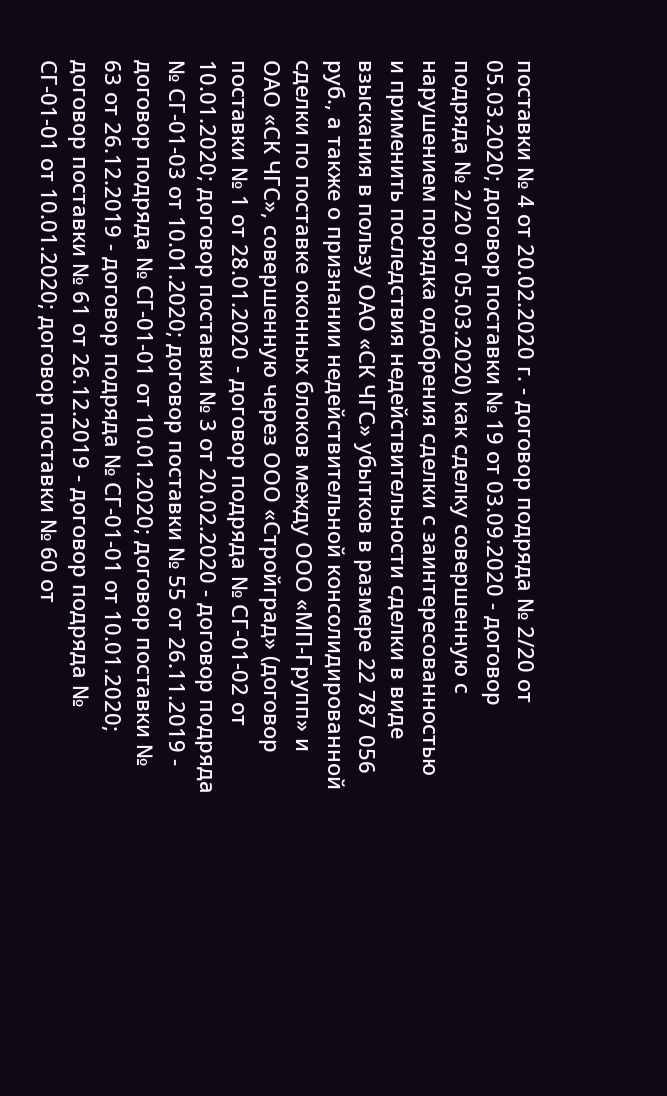поставки № 4 от 20.02.2020 г. - договор подряда № 2/20 от 05.03.2020; договор поставки № 19 от 03.09.2020 - договор подряда № 2/20 от 05.03.2020) как сделку совершенную с нарушением порядка одобрения сделки с заинтересованностью и применить последствия недействительности сделки в виде взыскания в пользу ОАО «СК ЧГС» убытков в размере 22 787 056 руб., а также о признании недействительной консолидированной сделки по поставке оконных блоков между ООО «МП-Групп» и ОАО «СК ЧГС», совершенную через ООО «Стройград» (договор поставки № 1 от 28.01.2020 - договор подряда № СГ-01-02 от 10.01.2020; договор поставки № 3 от 20.02.2020 - договор подряда № СГ-01-03 от 10.01.2020; договор поставки № 55 от 26.11.2019 - договор подряда № СГ-01-01 от 10.01.2020; договор поставки № 63 от 26.12.2019 - договор подряда № СГ-01-01 от 10.01.2020; договор поставки № 61 от 26.12.2019 - договор подряда № СГ-01-01 от 10.01.2020; договор поставки № 60 от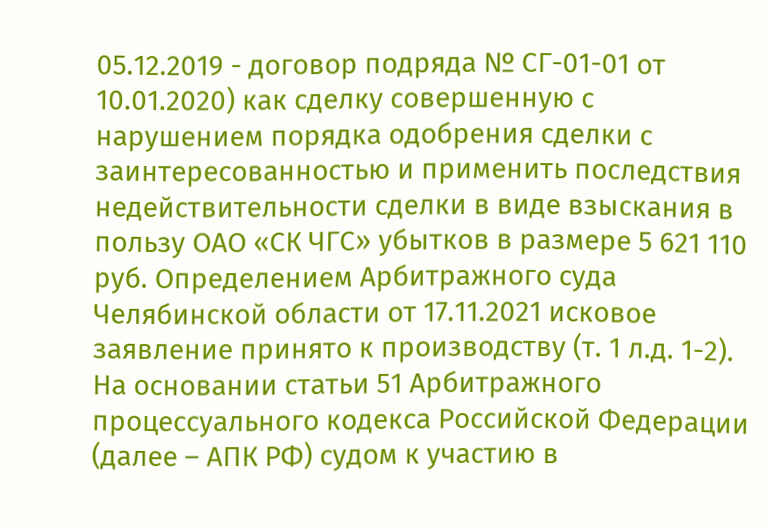05.12.2019 - договор подряда № СГ-01-01 от 10.01.2020) как сделку совершенную с нарушением порядка одобрения сделки с заинтересованностью и применить последствия недействительности сделки в виде взыскания в пользу ОАО «СК ЧГС» убытков в размере 5 621 110 руб. Определением Арбитражного суда Челябинской области от 17.11.2021 исковое заявление принято к производству (т. 1 л.д. 1-2). На основании статьи 51 Арбитражного процессуального кодекса Российской Федерации (далее – АПК РФ) судом к участию в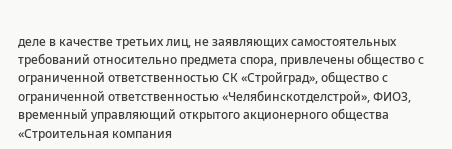деле в качестве третьих лиц, не заявляющих самостоятельных требований относительно предмета спора, привлечены общество с ограниченной ответственностью СК «Стройград», общество с ограниченной ответственностью «Челябинскотделстрой», ФИО3, временный управляющий открытого акционерного общества «Строительная компания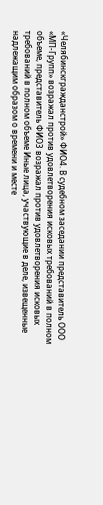«Челябинскгражданстрой» ФИО4. В судебном заседании представитель ООО «МП-Групп» возражал против удовлетворения исковых требований в полном объеме, представитель ФИО3 возражал против удовлетворения исковых требований в полном объеме Иные лица, участвующие в деле, извещенные надлежащим образом о времени и месте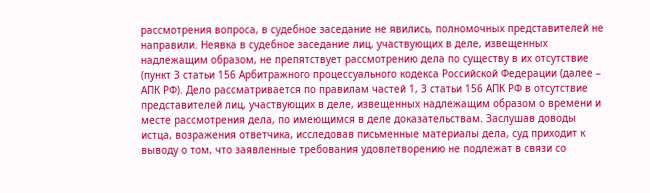рассмотрения вопроса, в судебное заседание не явились, полномочных представителей не направили. Неявка в судебное заседание лиц, участвующих в деле, извещенных надлежащим образом, не препятствует рассмотрению дела по существу в их отсутствие (пункт 3 статьи 156 Арбитражного процессуального кодекса Российской Федерации (далее – АПК РФ). Дело рассматривается по правилам частей 1, 3 статьи 156 АПК РФ в отсутствие представителей лиц, участвующих в деле, извещенных надлежащим образом о времени и месте рассмотрения дела, по имеющимся в деле доказательствам. Заслушав доводы истца, возражения ответчика, исследовав письменные материалы дела, суд приходит к выводу о том, что заявленные требования удовлетворению не подлежат в связи со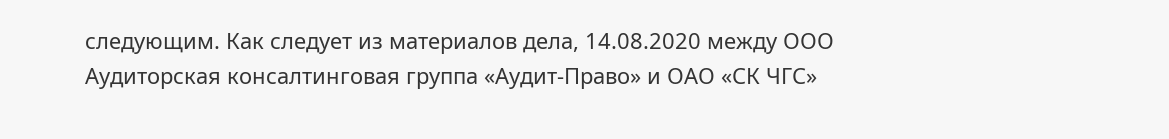следующим. Как следует из материалов дела, 14.08.2020 между ООО Аудиторская консалтинговая группа «Аудит-Право» и ОАО «СК ЧГС»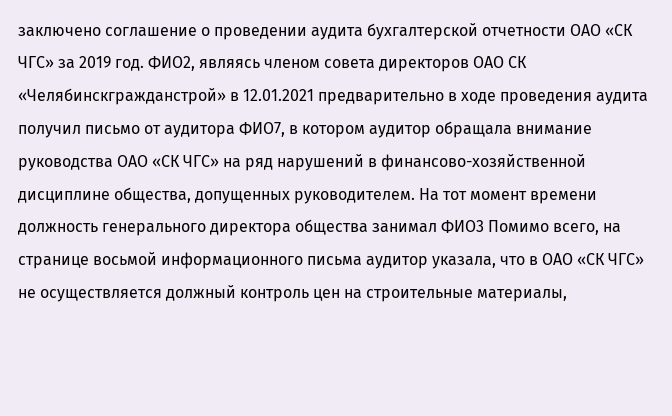заключено соглашение о проведении аудита бухгалтерской отчетности ОАО «СК ЧГС» за 2019 год. ФИО2, являясь членом совета директоров ОАО СК «Челябинскгражданстрой» в 12.01.2021 предварительно в ходе проведения аудита получил письмо от аудитора ФИО7, в котором аудитор обращала внимание руководства ОАО «СК ЧГС» на ряд нарушений в финансово-хозяйственной дисциплине общества, допущенных руководителем. На тот момент времени должность генерального директора общества занимал ФИО3 Помимо всего, на странице восьмой информационного письма аудитор указала, что в ОАО «СК ЧГС» не осуществляется должный контроль цен на строительные материалы,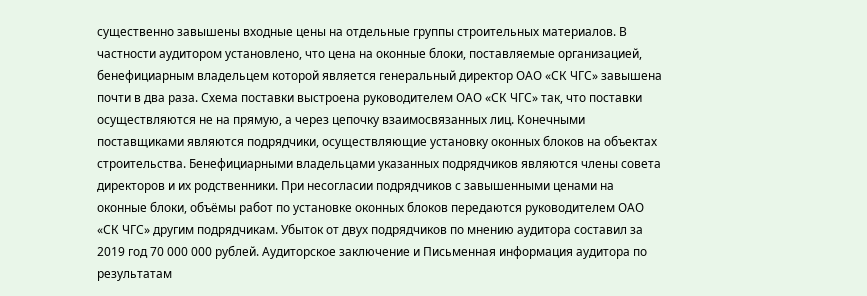существенно завышены входные цены на отдельные группы строительных материалов. В частности аудитором установлено, что цена на оконные блоки, поставляемые организацией, бенефициарным владельцем которой является генеральный директор ОАО «СК ЧГС» завышена почти в два раза. Схема поставки выстроена руководителем ОАО «СК ЧГС» так, что поставки осуществляются не на прямую, а через цепочку взаимосвязанных лиц. Конечными поставщиками являются подрядчики, осуществляющие установку оконных блоков на объектах строительства. Бенефициарными владельцами указанных подрядчиков являются члены совета директоров и их родственники. При несогласии подрядчиков с завышенными ценами на оконные блоки, объёмы работ по установке оконных блоков передаются руководителем ОАО «СК ЧГС» другим подрядчикам. Убыток от двух подрядчиков по мнению аудитора составил за 2019 год 70 000 000 рублей. Аудиторское заключение и Письменная информация аудитора по результатам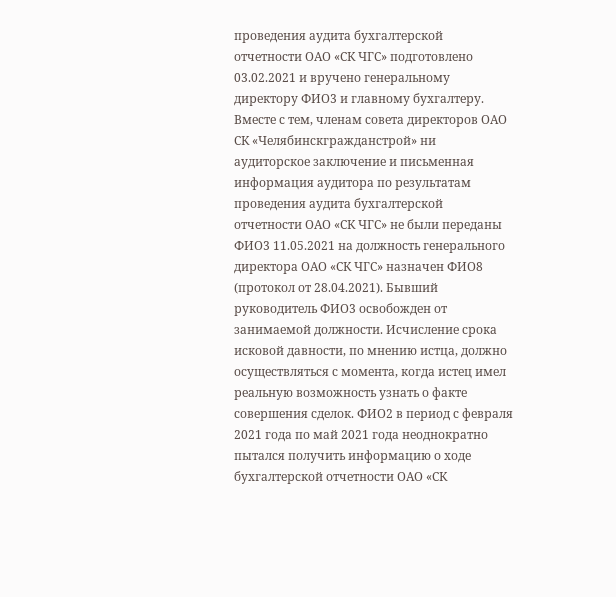проведения аудита бухгалтерской отчетности ОАО «СК ЧГС» подготовлено 03.02.2021 и вручено генеральному директору ФИО3 и главному бухгалтеру. Вместе с тем, членам совета директоров ОАО СК «Челябинскгражданстрой» ни аудиторское заключение и письменная информация аудитора по результатам проведения аудита бухгалтерской отчетности ОАО «СК ЧГС» не были переданы ФИО3 11.05.2021 на должность генерального директора ОАО «СК ЧГС» назначен ФИО8 (протокол от 28.04.2021). Бывший руководитель ФИО3 освобожден от занимаемой должности. Исчисление срока исковой давности, по мнению истца, должно осуществляться с момента, когда истец имел реальную возможность узнать о факте совершения сделок. ФИО2 в период с февраля 2021 года по май 2021 года неоднократно пытался получить информацию о ходе бухгалтерской отчетности ОАО «СК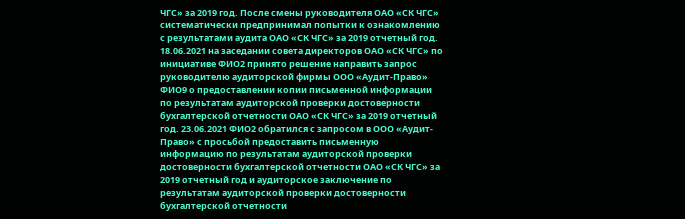ЧГС» за 2019 год. После смены руководителя ОАО «СК ЧГС» систематически предпринимал попытки к ознакомлению с результатами аудита ОАО «СК ЧГС» за 2019 отчетный год. 18.06.2021 на заседании совета директоров ОАО «СК ЧГС» по инициативе ФИО2 принято решение направить запрос руководителю аудиторской фирмы ООО «Аудит-Право» ФИО9 о предоставлении копии письменной информации по результатам аудиторской проверки достоверности бухгалтерской отчетности ОАО «СК ЧГС» за 2019 отчетный год. 23.06.2021 ФИО2 обратился с запросом в ООО «Аудит-Право» с просьбой предоставить письменную информацию по результатам аудиторской проверки достоверности бухгалтерской отчетности ОАО «СК ЧГС» за 2019 отчетный год и аудиторское заключение по результатам аудиторской проверки достоверности бухгалтерской отчетности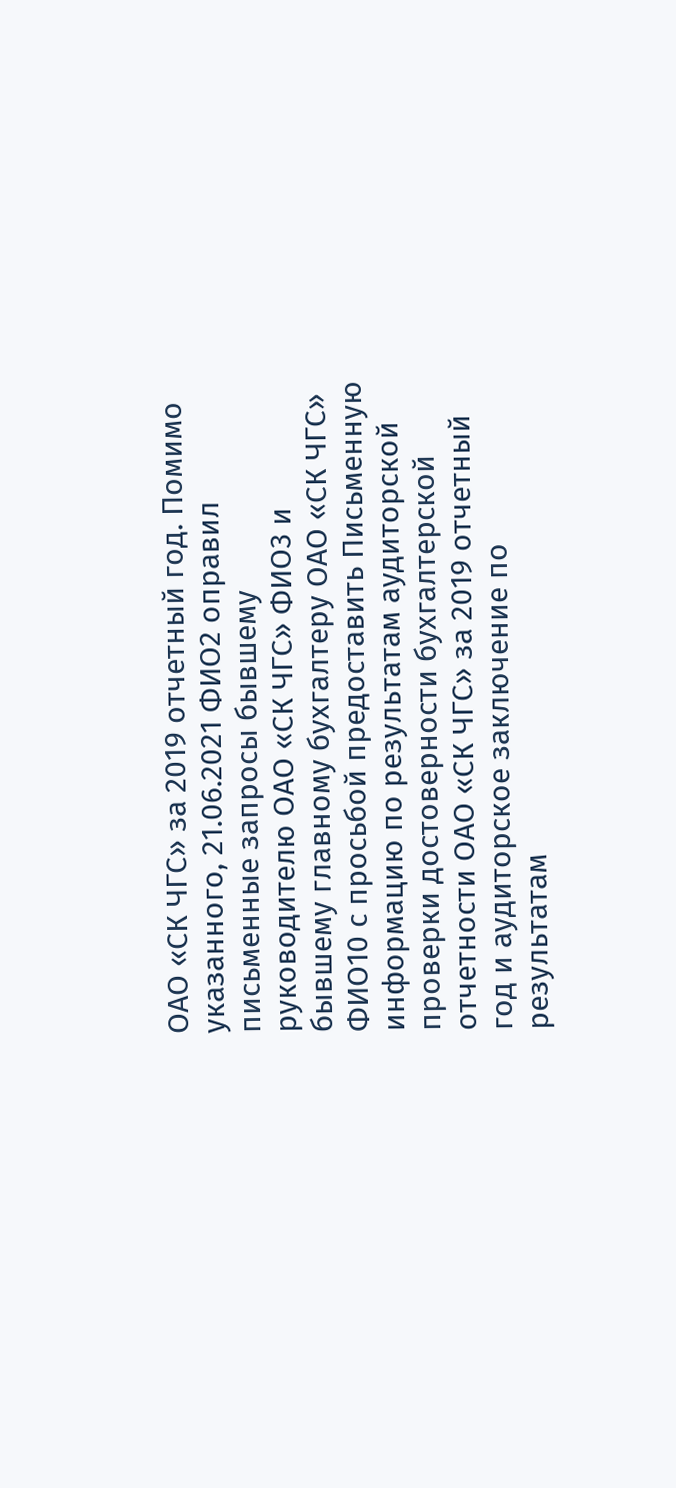ОАО «СК ЧГС» за 2019 отчетный год. Помимо указанного, 21.06.2021 ФИО2 оправил письменные запросы бывшему руководителю ОАО «СК ЧГС» ФИО3 и бывшему главному бухгалтеру ОАО «СК ЧГС» ФИО10 с просьбой предоставить Письменную информацию по результатам аудиторской проверки достоверности бухгалтерской отчетности ОАО «СК ЧГС» за 2019 отчетный год и аудиторское заключение по результатам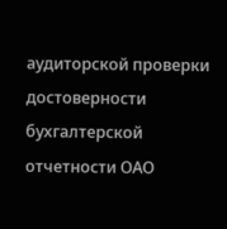аудиторской проверки достоверности бухгалтерской отчетности ОАО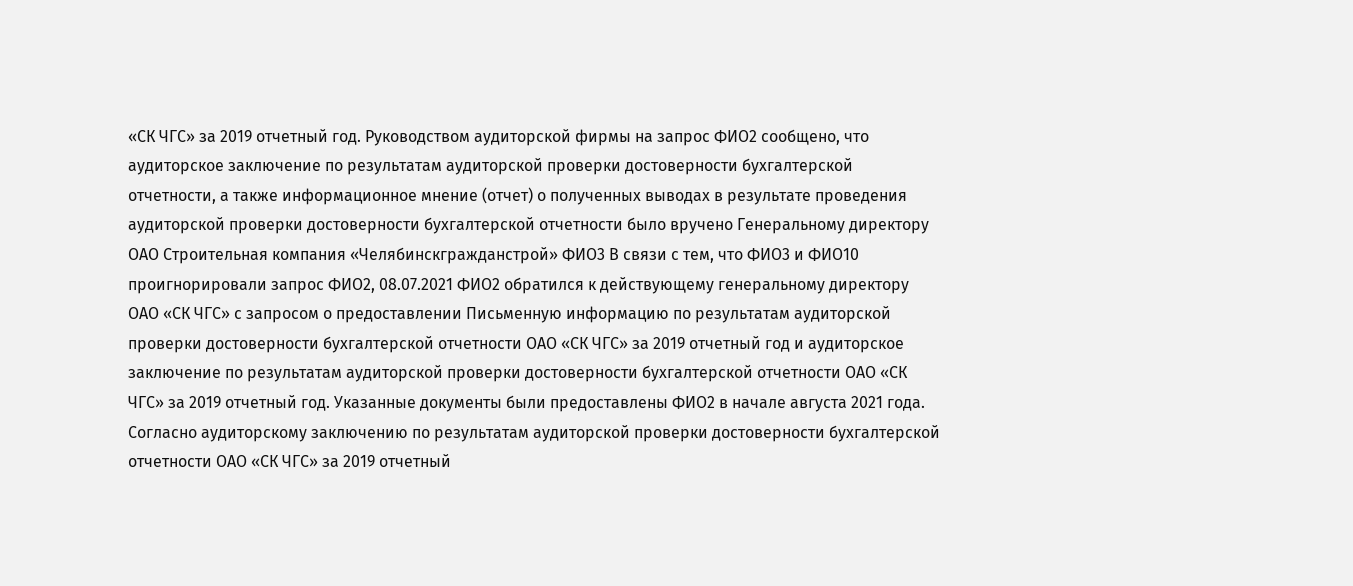«СК ЧГС» за 2019 отчетный год. Руководством аудиторской фирмы на запрос ФИО2 сообщено, что аудиторское заключение по результатам аудиторской проверки достоверности бухгалтерской отчетности, а также информационное мнение (отчет) о полученных выводах в результате проведения аудиторской проверки достоверности бухгалтерской отчетности было вручено Генеральному директору ОАО Строительная компания «Челябинскгражданстрой» ФИО3 В связи с тем, что ФИО3 и ФИО10 проигнорировали запрос ФИО2, 08.07.2021 ФИО2 обратился к действующему генеральному директору ОАО «СК ЧГС» с запросом о предоставлении Письменную информацию по результатам аудиторской проверки достоверности бухгалтерской отчетности ОАО «СК ЧГС» за 2019 отчетный год и аудиторское заключение по результатам аудиторской проверки достоверности бухгалтерской отчетности ОАО «СК ЧГС» за 2019 отчетный год. Указанные документы были предоставлены ФИО2 в начале августа 2021 года. Согласно аудиторскому заключению по результатам аудиторской проверки достоверности бухгалтерской отчетности ОАО «СК ЧГС» за 2019 отчетный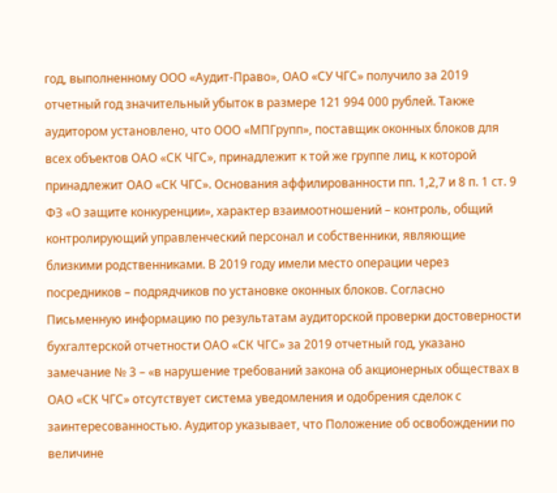год, выполненному ООО «Аудит-Право», ОАО «СУ ЧГС» получило за 2019 отчетный год значительный убыток в размере 121 994 000 рублей. Также аудитором установлено, что ООО «МПГрупп», поставщик оконных блоков для всех объектов ОАО «СК ЧГС», принадлежит к той же группе лиц, к которой принадлежит ОАО «СК ЧГС». Основания аффилированности пп. 1,2,7 и 8 п. 1 ст. 9 ФЗ «О защите конкуренции», характер взаимоотношений – контроль, общий контролирующий управленческий персонал и собственники, являющие близкими родственниками. В 2019 году имели место операции через посредников – подрядчиков по установке оконных блоков. Согласно Письменную информацию по результатам аудиторской проверки достоверности бухгалтерской отчетности ОАО «СК ЧГС» за 2019 отчетный год, указано замечание № 3 – «в нарушение требований закона об акционерных обществах в ОАО «СК ЧГС» отсутствует система уведомления и одобрения сделок с заинтересованностью. Аудитор указывает, что Положение об освобождении по величине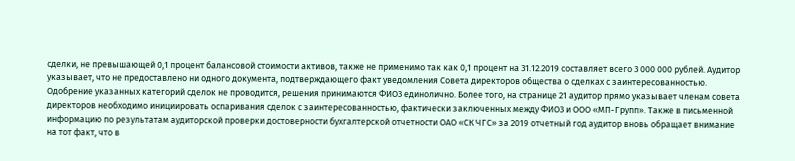сделки, не превышающей 0,1 процент балансовой стоимости активов, также не применимо так как 0,1 процент на 31.12.2019 составляет всего 3 000 000 рублей. Аудитор указывает, что не предоставлено ни одного документа, подтверждающего факт уведомления Совета директоров общества о сделках с заинтересованностью. Одобрение указанных категорий сделок не проводится, решения принимаются ФИО3 единолично. Более того, на странице 21 аудитор прямо указывает членам совета директоров необходимо инициировать оспаривания сделок с заинтересованностью, фактически заключенных между ФИО3 и ООО «МП-Групп». Также в письменной информацию по результатам аудиторской проверки достоверности бухгалтерской отчетности ОАО «СК ЧГС» за 2019 отчетный год аудитор вновь обращает внимание на тот факт, что в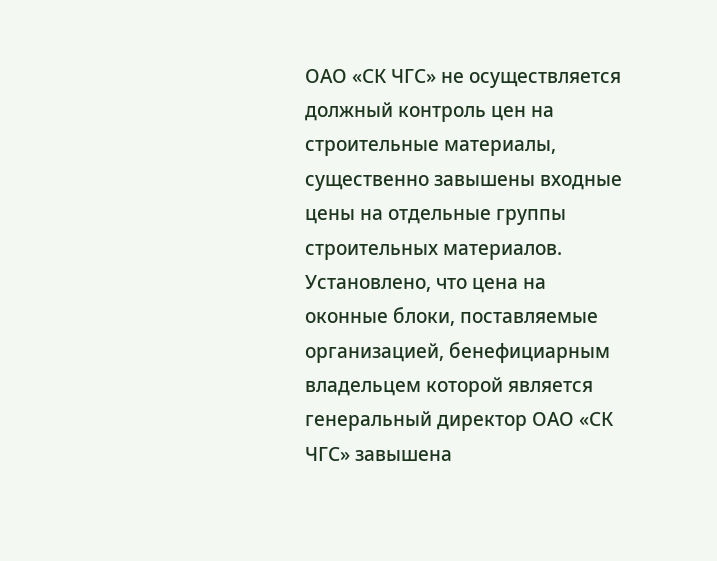ОАО «СК ЧГС» не осуществляется должный контроль цен на строительные материалы, существенно завышены входные цены на отдельные группы строительных материалов. Установлено, что цена на оконные блоки, поставляемые организацией, бенефициарным владельцем которой является генеральный директор ОАО «СК ЧГС» завышена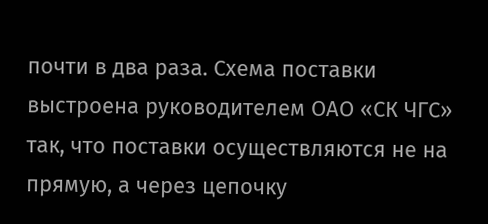почти в два раза. Схема поставки выстроена руководителем ОАО «СК ЧГС» так, что поставки осуществляются не на прямую, а через цепочку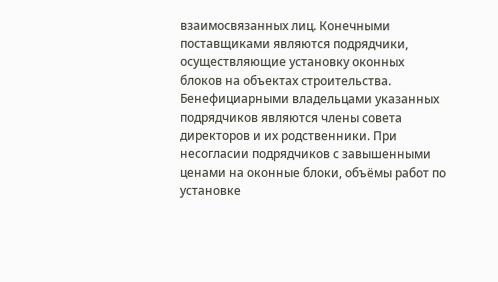взаимосвязанных лиц. Конечными поставщиками являются подрядчики, осуществляющие установку оконных блоков на объектах строительства. Бенефициарными владельцами указанных подрядчиков являются члены совета директоров и их родственники. При несогласии подрядчиков с завышенными ценами на оконные блоки, объёмы работ по установке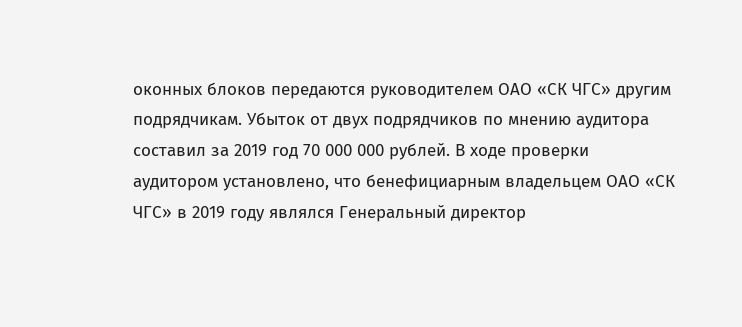оконных блоков передаются руководителем ОАО «СК ЧГС» другим подрядчикам. Убыток от двух подрядчиков по мнению аудитора составил за 2019 год 70 000 000 рублей. В ходе проверки аудитором установлено, что бенефициарным владельцем ОАО «СК ЧГС» в 2019 году являлся Генеральный директор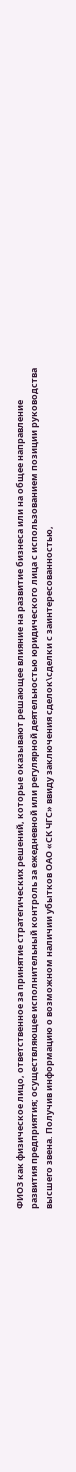ФИО3 как физическое лицо, ответственное за принятие стратегических решений, которые оказывают решающее влияние на развитие бизнеса или на общее направление развития предприятия; осуществляющее исполнительный контроль за ежедневной или регулярной деятельностью юридического лица с использованием позиции руководства высшего звена. Получив информацию о возможном наличии убытков ОАО «СК ЧГС» ввиду заключения сделок\сделки с заинтересованностью,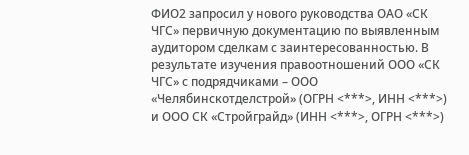ФИО2 запросил у нового руководства ОАО «СК ЧГС» первичную документацию по выявленным аудитором сделкам с заинтересованностью. В результате изучения правоотношений ООО «СК ЧГС» с подрядчиками – ООО «Челябинскотделстрой» (ОГРН <***>, ИНН <***>) и ООО СК «Стройграйд» (ИНН <***>, ОГРН <***>)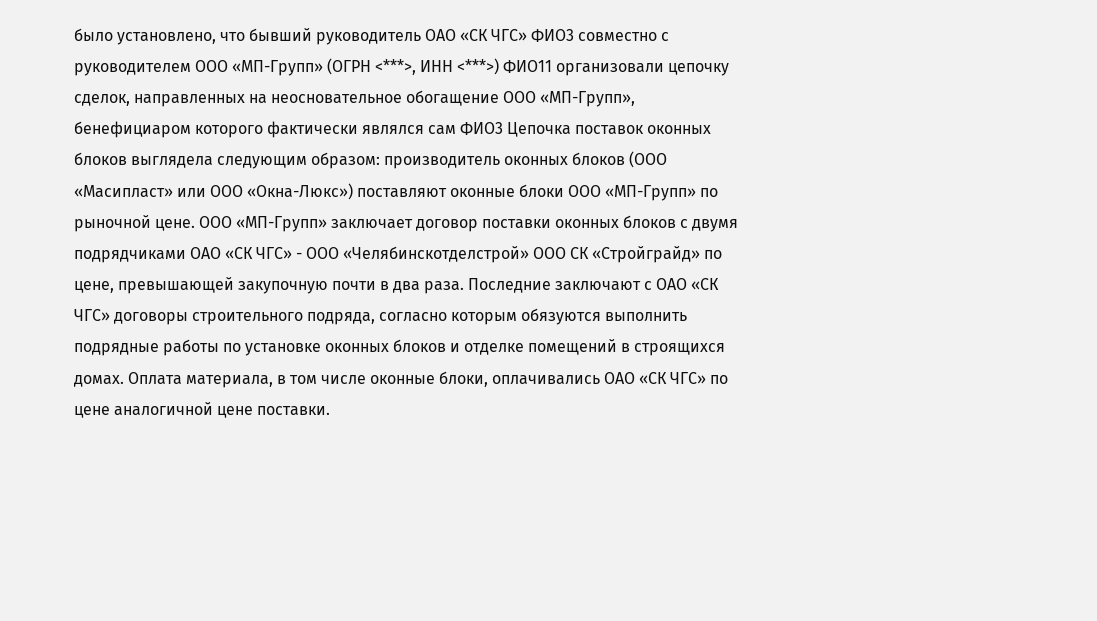было установлено, что бывший руководитель ОАО «СК ЧГС» ФИО3 совместно с руководителем ООО «МП-Групп» (ОГРН <***>, ИНН <***>) ФИО11 организовали цепочку сделок, направленных на неосновательное обогащение ООО «МП-Групп», бенефициаром которого фактически являлся сам ФИО3 Цепочка поставок оконных блоков выглядела следующим образом: производитель оконных блоков (ООО «Масипласт» или ООО «Окна-Люкс») поставляют оконные блоки ООО «МП-Групп» по рыночной цене. ООО «МП-Групп» заключает договор поставки оконных блоков с двумя подрядчиками ОАО «СК ЧГС» - ООО «Челябинскотделстрой» ООО СК «Стройграйд» по цене, превышающей закупочную почти в два раза. Последние заключают с ОАО «СК ЧГС» договоры строительного подряда, согласно которым обязуются выполнить подрядные работы по установке оконных блоков и отделке помещений в строящихся домах. Оплата материала, в том числе оконные блоки, оплачивались ОАО «СК ЧГС» по цене аналогичной цене поставки.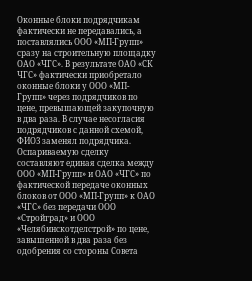Оконные блоки подрядчикам фактически не передавались, а поставлялись ООО «МП-Групп» сразу на строительную площадку ОАО «ЧГС». В результате ОАО «СК ЧГС» фактически приобретало оконные блоки у ООО «МП-Групп» через подрядчиков по цене, превышающей закупочную в два раза. В случае несогласия подрядчиков с данной схемой, ФИО3 заменял подрядчика. Оспариваемую сделку составляют единая сделка между ООО «МП-Групп» и ОАО «ЧГС» по фактической передаче оконных блоков от ООО «МП-Групп» к ОАО «ЧГС» без передачи ООО «Стройград» и ООО «Челябинскотделстрой» по цене, завышенной в два раза без одобрения со стороны Совета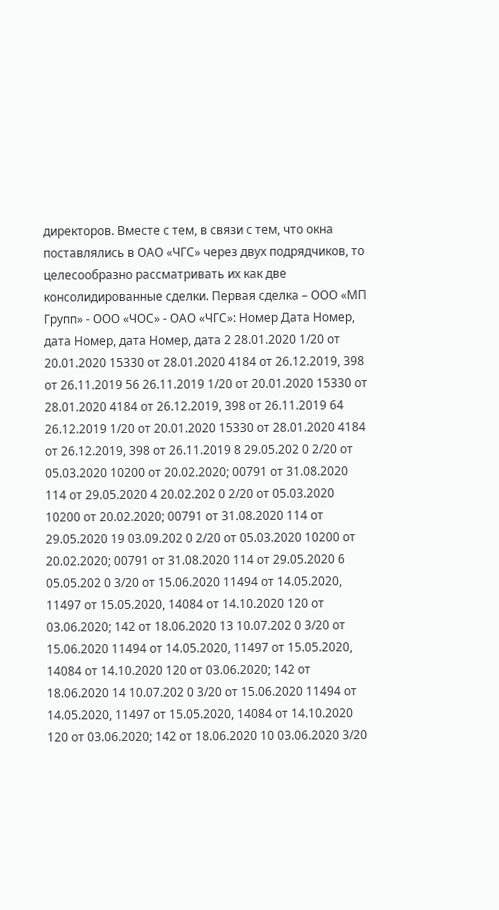директоров. Вместе с тем, в связи с тем, что окна поставлялись в ОАО «ЧГС» через двух подрядчиков, то целесообразно рассматривать их как две консолидированные сделки. Первая сделка – ООО «МП Групп» - ООО «ЧОС» - ОАО «ЧГС»: Номер Дата Номер, дата Номер, дата Номер, дата 2 28.01.2020 1/20 от 20.01.2020 15330 от 28.01.2020 4184 от 26.12.2019, 398 от 26.11.2019 56 26.11.2019 1/20 от 20.01.2020 15330 от 28.01.2020 4184 от 26.12.2019, 398 от 26.11.2019 64 26.12.2019 1/20 от 20.01.2020 15330 от 28.01.2020 4184 от 26.12.2019, 398 от 26.11.2019 8 29.05.202 0 2/20 от 05.03.2020 10200 от 20.02.2020; 00791 от 31.08.2020 114 от 29.05.2020 4 20.02.202 0 2/20 от 05.03.2020 10200 от 20.02.2020; 00791 от 31.08.2020 114 от 29.05.2020 19 03.09.202 0 2/20 от 05.03.2020 10200 от 20.02.2020; 00791 от 31.08.2020 114 от 29.05.2020 6 05.05.202 0 3/20 от 15.06.2020 11494 от 14.05.2020, 11497 от 15.05.2020, 14084 от 14.10.2020 120 от 03.06.2020; 142 от 18.06.2020 13 10.07.202 0 3/20 от 15.06.2020 11494 от 14.05.2020, 11497 от 15.05.2020, 14084 от 14.10.2020 120 от 03.06.2020; 142 от 18.06.2020 14 10.07.202 0 3/20 от 15.06.2020 11494 от 14.05.2020, 11497 от 15.05.2020, 14084 от 14.10.2020 120 от 03.06.2020; 142 от 18.06.2020 10 03.06.2020 3/20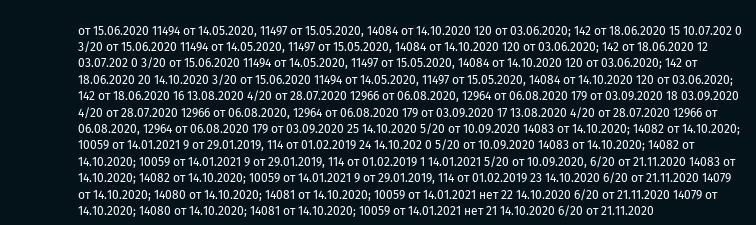от 15.06.2020 11494 от 14.05.2020, 11497 от 15.05.2020, 14084 от 14.10.2020 120 от 03.06.2020; 142 от 18.06.2020 15 10.07.202 0 3/20 от 15.06.2020 11494 от 14.05.2020, 11497 от 15.05.2020, 14084 от 14.10.2020 120 от 03.06.2020; 142 от 18.06.2020 12 03.07.202 0 3/20 от 15.06.2020 11494 от 14.05.2020, 11497 от 15.05.2020, 14084 от 14.10.2020 120 от 03.06.2020; 142 от 18.06.2020 20 14.10.2020 3/20 от 15.06.2020 11494 от 14.05.2020, 11497 от 15.05.2020, 14084 от 14.10.2020 120 от 03.06.2020; 142 от 18.06.2020 16 13.08.2020 4/20 от 28.07.2020 12966 от 06.08.2020, 12964 от 06.08.2020 179 от 03.09.2020 18 03.09.2020 4/20 от 28.07.2020 12966 от 06.08.2020, 12964 от 06.08.2020 179 от 03.09.2020 17 13.08.2020 4/20 от 28.07.2020 12966 от 06.08.2020, 12964 от 06.08.2020 179 от 03.09.2020 25 14.10.2020 5/20 от 10.09.2020 14083 от 14.10.2020; 14082 от 14.10.2020; 10059 от 14.01.2021 9 от 29.01.2019, 114 от 01.02.2019 24 14.10.202 0 5/20 от 10.09.2020 14083 от 14.10.2020; 14082 от 14.10.2020; 10059 от 14.01.2021 9 от 29.01.2019, 114 от 01.02.2019 1 14.01.2021 5/20 от 10.09.2020, 6/20 от 21.11.2020 14083 от 14.10.2020; 14082 от 14.10.2020; 10059 от 14.01.2021 9 от 29.01.2019, 114 от 01.02.2019 23 14.10.2020 6/20 от 21.11.2020 14079 от 14.10.2020; 14080 от 14.10.2020; 14081 от 14.10.2020; 10059 от 14.01.2021 нет 22 14.10.2020 6/20 от 21.11.2020 14079 от 14.10.2020; 14080 от 14.10.2020; 14081 от 14.10.2020; 10059 от 14.01.2021 нет 21 14.10.2020 6/20 от 21.11.2020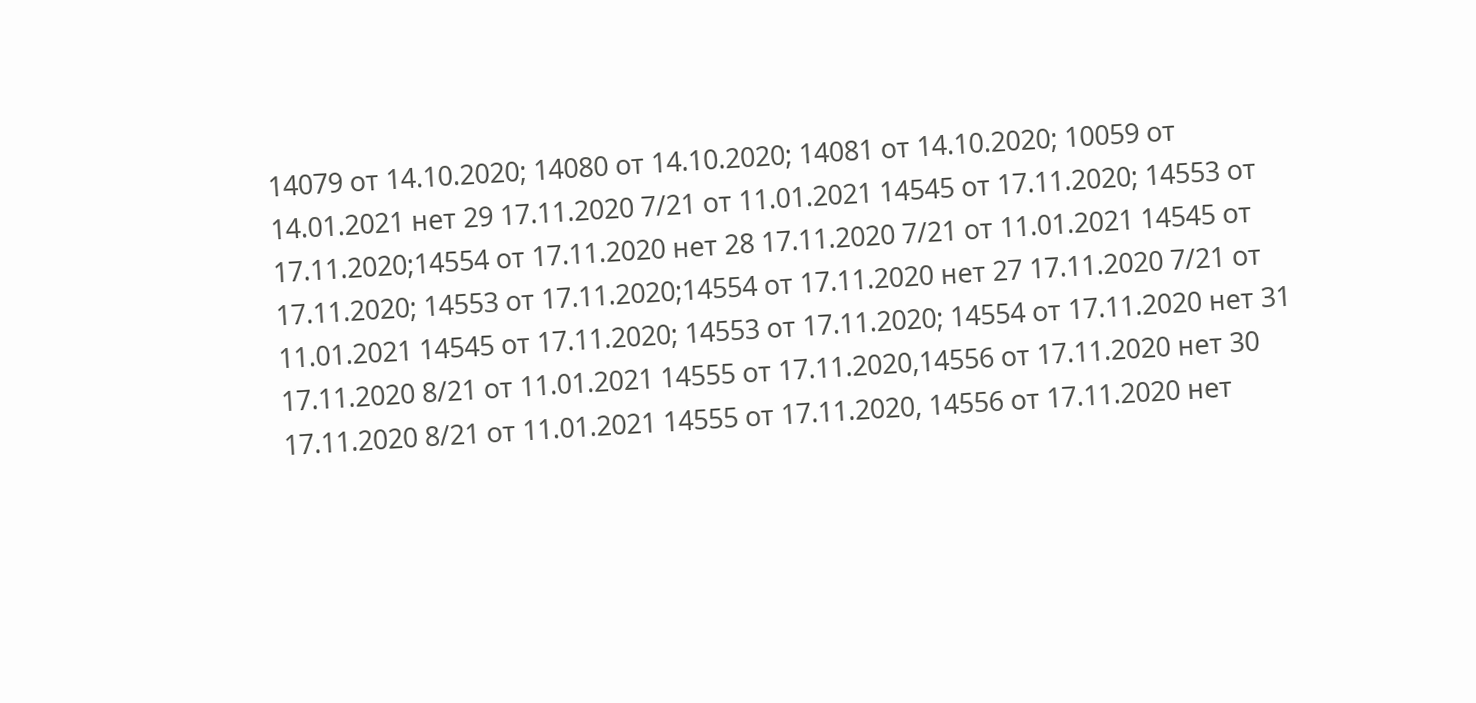14079 от 14.10.2020; 14080 от 14.10.2020; 14081 от 14.10.2020; 10059 от 14.01.2021 нет 29 17.11.2020 7/21 от 11.01.2021 14545 от 17.11.2020; 14553 от 17.11.2020;14554 от 17.11.2020 нет 28 17.11.2020 7/21 от 11.01.2021 14545 от 17.11.2020; 14553 от 17.11.2020;14554 от 17.11.2020 нет 27 17.11.2020 7/21 от 11.01.2021 14545 от 17.11.2020; 14553 от 17.11.2020; 14554 от 17.11.2020 нет 31 17.11.2020 8/21 от 11.01.2021 14555 от 17.11.2020,14556 от 17.11.2020 нет 30 17.11.2020 8/21 от 11.01.2021 14555 от 17.11.2020, 14556 от 17.11.2020 нет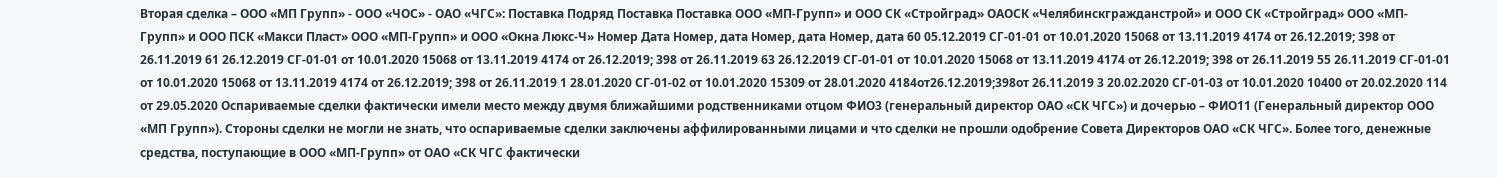Вторая сделка – ООО «МП Групп» - ООО «ЧОС» - ОАО «ЧГС»: Поставка Подряд Поставка Поставка ООО «МП-Групп» и ООО СК «Стройград» ОАОСК «Челябинскгражданстрой» и ООО СК «Стройград» ООО «МП-Групп» и ООО ПСК «Макси Пласт» ООО «МП-Групп» и ООО «Окна Люкс-Ч» Номер Дата Номер, дата Номер, дата Номер, дата 60 05.12.2019 СГ-01-01 от 10.01.2020 15068 от 13.11.2019 4174 от 26.12.2019; 398 от 26.11.2019 61 26.12.2019 СГ-01-01 от 10.01.2020 15068 от 13.11.2019 4174 от 26.12.2019; 398 от 26.11.2019 63 26.12.2019 СГ-01-01 от 10.01.2020 15068 от 13.11.2019 4174 от 26.12.2019; 398 от 26.11.2019 55 26.11.2019 СГ-01-01 от 10.01.2020 15068 от 13.11.2019 4174 от 26.12.2019; 398 от 26.11.2019 1 28.01.2020 СГ-01-02 от 10.01.2020 15309 от 28.01.2020 4184от26.12.2019;398от 26.11.2019 3 20.02.2020 СГ-01-03 от 10.01.2020 10400 от 20.02.2020 114 от 29.05.2020 Оспариваемые сделки фактически имели место между двумя ближайшими родственниками отцом ФИО3 (генеральный директор ОАО «СК ЧГС») и дочерью – ФИО11 (Генеральный директор ООО «МП Групп»). Стороны сделки не могли не знать, что оспариваемые сделки заключены аффилированными лицами и что сделки не прошли одобрение Совета Директоров ОАО «СК ЧГС». Более того, денежные средства, поступающие в ООО «МП-Групп» от ОАО «СК ЧГС фактически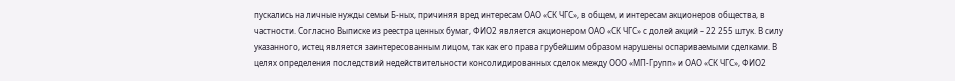пускались на личные нужды семьи Б-ных, причиняя вред интересам ОАО «СК ЧГС», в общем, и интересам акционеров общества, в частности. Согласно Выписке из реестра ценных бумаг, ФИО2 является акционером ОАО «СК ЧГС» с долей акций – 22 255 штук. В силу указанного, истец является заинтересованным лицом, так как его права грубейшим образом нарушены оспариваемыми сделками. В целях определения последствий недействительности консолидированных сделок между ООО «МП-Групп» и ОАО «СК ЧГС», ФИО2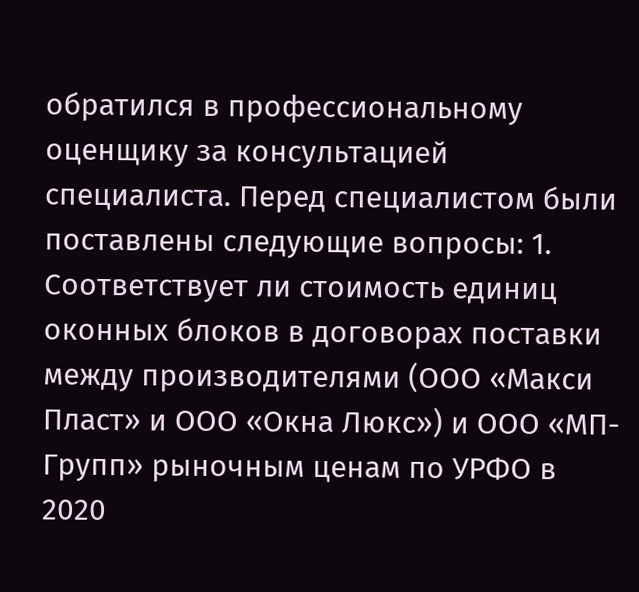обратился в профессиональному оценщику за консультацией специалиста. Перед специалистом были поставлены следующие вопросы: 1. Соответствует ли стоимость единиц оконных блоков в договорах поставки между производителями (ООО «Макси Пласт» и ООО «Окна Люкс») и ООО «МП-Групп» рыночным ценам по УРФО в 2020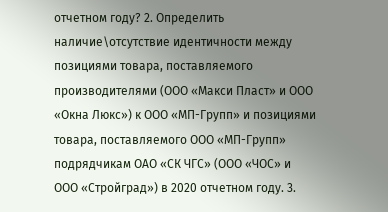отчетном году? 2. Определить наличие\отсутствие идентичности между позициями товара, поставляемого производителями (ООО «Макси Пласт» и ООО «Окна Люкс») к ООО «МП-Групп» и позициями товара, поставляемого ООО «МП-Групп» подрядчикам ОАО «СК ЧГС» (ООО «ЧОС» и ООО «Стройград») в 2020 отчетном году. 3.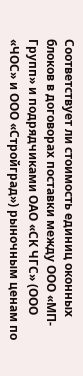Соответствует ли стоимость единиц оконных блоков в договорах поставки между ООО «МП-Групп» и подрядчиками ОАО «СК ЧГС» (ООО «ЧОС» и ООО «Стройград») рыночным ценам по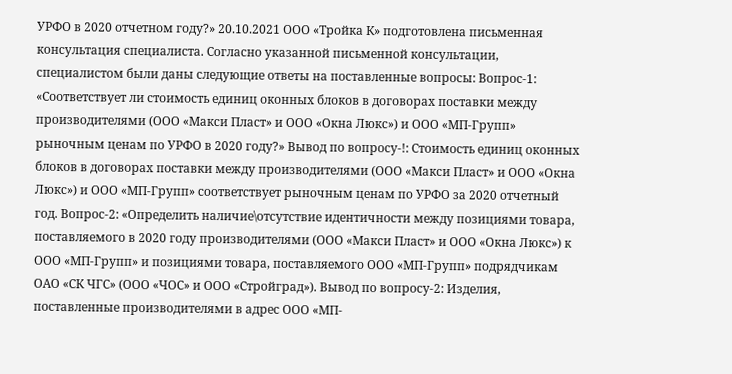УРФО в 2020 отчетном году?» 20.10.2021 ООО «Тройка К» подготовлена письменная консультация специалиста. Согласно указанной письменной консультации, специалистом были даны следующие ответы на поставленные вопросы: Вопрос-1: «Соответствует ли стоимость единиц оконных блоков в договорах поставки между производителями (ООО «Макси Пласт» и ООО «Окна Люкс») и ООО «МП-Групп» рыночным ценам по УРФО в 2020 году?» Вывод по вопросу-!: Стоимость единиц оконных блоков в договорах поставки между производителями (ООО «Макси Пласт» и ООО «Окна Люкс») и ООО «МП-Групп» соответствует рыночным ценам по УРФО за 2020 отчетный год. Вопрос-2: «Определить наличие\отсутствие идентичности между позициями товара, поставляемого в 2020 году производителями (ООО «Макси Пласт» и ООО «Окна Люкс») к ООО «МП-Групп» и позициями товара, поставляемого ООО «МП-Групп» подрядчикам ОАО «СК ЧГС» (ООО «ЧОС» и ООО «Стройград»). Вывод по вопросу-2: Изделия, поставленные производителями в адрес ООО «МП-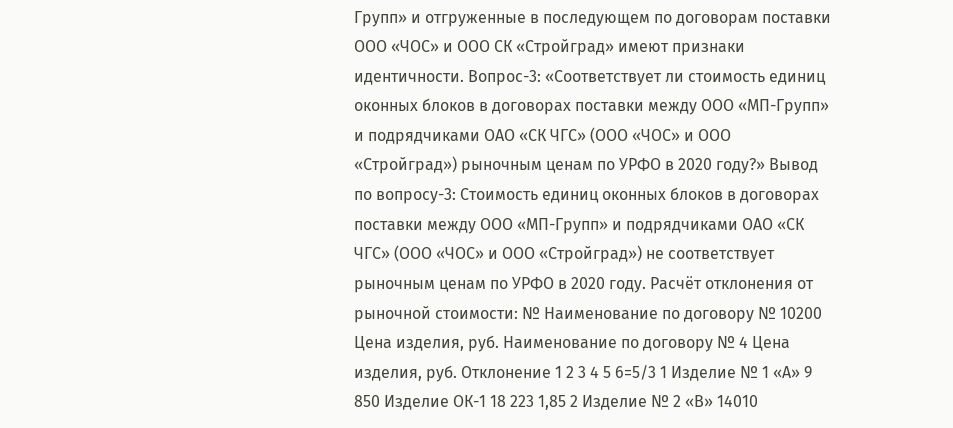Групп» и отгруженные в последующем по договорам поставки ООО «ЧОС» и ООО СК «Стройград» имеют признаки идентичности. Вопрос-3: «Соответствует ли стоимость единиц оконных блоков в договорах поставки между ООО «МП-Групп» и подрядчиками ОАО «СК ЧГС» (ООО «ЧОС» и ООО «Стройград») рыночным ценам по УРФО в 2020 году?» Вывод по вопросу-3: Стоимость единиц оконных блоков в договорах поставки между ООО «МП-Групп» и подрядчиками ОАО «СК ЧГС» (ООО «ЧОС» и ООО «Стройград») не соответствует рыночным ценам по УРФО в 2020 году. Расчёт отклонения от рыночной стоимости: № Наименование по договору № 10200 Цена изделия, руб. Наименование по договору № 4 Цена изделия, руб. Отклонение 1 2 3 4 5 6=5/3 1 Изделие № 1 «А» 9 850 Изделие ОК-1 18 223 1,85 2 Изделие № 2 «В» 14010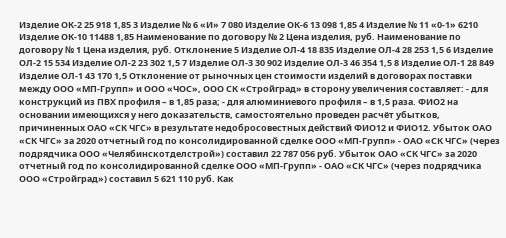Изделие ОК-2 25 918 1,85 3 Изделие № 6 «И» 7 080 Изделие ОК-6 13 098 1,85 4 Изделие № 11 «0-1» 6210 Изделие ОК-10 11488 1,85 Наименование по договору № 2 Цена изделия, руб. Наименование по договору № 1 Цена изделия, руб. Отклонение 5 Изделие ОЛ-4 18 835 Изделие ОЛ-4 28 253 1,5 6 Изделие ОЛ-2 15 534 Изделие ОЛ-2 23 302 1,5 7 Изделие ОЛ-3 30 902 Изделие ОЛ-3 46 354 1,5 8 Изделие ОЛ-1 28 849 Изделие ОЛ-1 43 170 1,5 Отклонение от рыночных цен стоимости изделий в договорах поставки между ООО «МП-Групп» и ООО «ЧОС», ООО СК «Стройград» в сторону увеличения составляет: - для конструкций из ПВХ профиля – в 1,85 раза; - для алюминиевого профиля – в 1,5 раза. ФИО2 на основании имеющихся у него доказательств, самостоятельно проведен расчёт убытков, причиненных ОАО «СК ЧГС» в результате недобросовестных действий ФИО12 и ФИО12. Убыток ОАО «СК ЧГС» за 2020 отчетный год по консолидированной сделке ООО «МП-Групп» - ОАО «СК ЧГС» (через подрядчика ООО «Челябинскотделстрой») составил 22 787 056 руб. Убыток ОАО «СК ЧГС» за 2020 отчетный год по консолидированной сделке ООО «МП-Групп» - ОАО «СК ЧГС» (через подрядчика ООО «Стройград») составил 5 621 110 руб. Как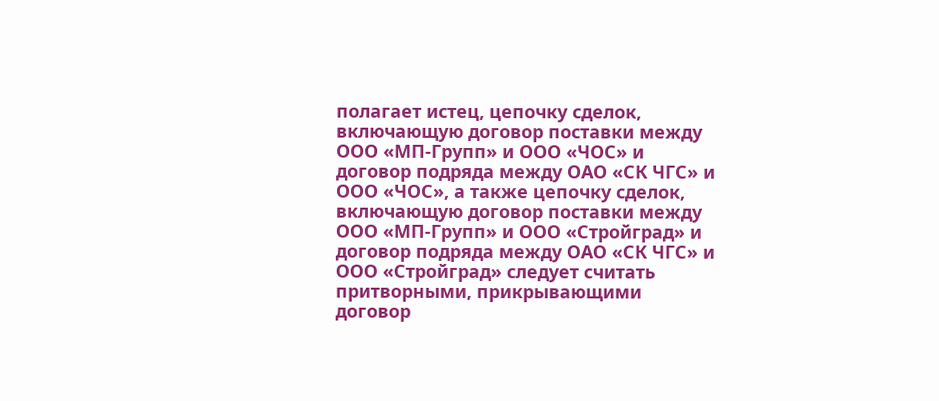полагает истец, цепочку сделок, включающую договор поставки между ООО «МП-Групп» и ООО «ЧОС» и договор подряда между ОАО «СК ЧГС» и ООО «ЧОС», а также цепочку сделок, включающую договор поставки между ООО «МП-Групп» и ООО «Стройград» и договор подряда между ОАО «СК ЧГС» и ООО «Стройград» следует считать притворными, прикрывающими договор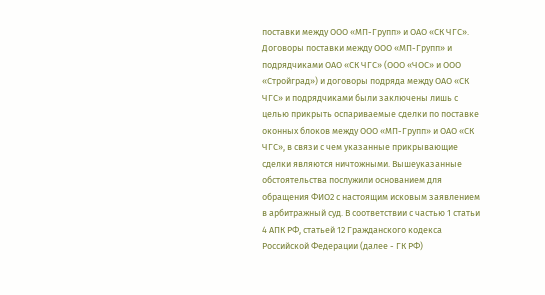поставки между ООО «МП-Групп» и ОАО «СК ЧГС». Договоры поставки между ООО «МП-Групп» и подрядчиками ОАО «СК ЧГС» (ООО «ЧОС» и ООО «Стройград») и договоры подряда между ОАО «СК ЧГС» и подрядчиками были заключены лишь с целью прикрыть оспариваемые сделки по поставке оконных блоков между ООО «МП-Групп» и ОАО «СК ЧГС», в связи с чем указанные прикрывающие сделки являются ничтожными. Вышеуказанные обстоятельства послужили основанием для обращения ФИО2 с настоящим исковым заявлением в арбитражный суд. В соответствии с частью 1 статьи 4 АПК РФ, статьей 12 Гражданского кодекса Российской Федерации (далее - ГК РФ)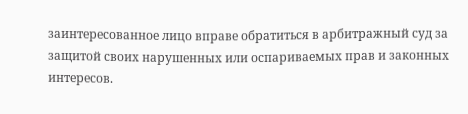заинтересованное лицо вправе обратиться в арбитражный суд за защитой своих нарушенных или оспариваемых прав и законных интересов.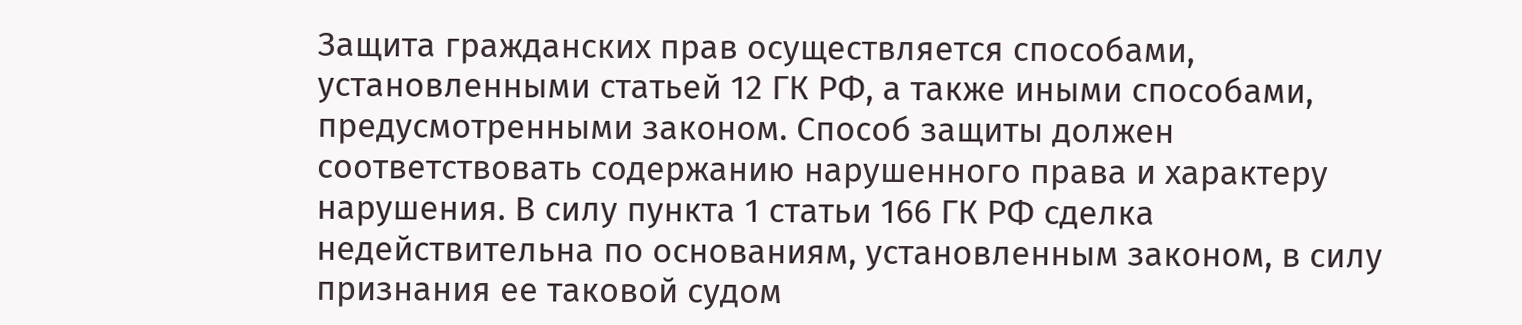Защита гражданских прав осуществляется способами, установленными статьей 12 ГК РФ, а также иными способами, предусмотренными законом. Способ защиты должен соответствовать содержанию нарушенного права и характеру нарушения. В силу пункта 1 статьи 166 ГК РФ сделка недействительна по основаниям, установленным законом, в силу признания ее таковой судом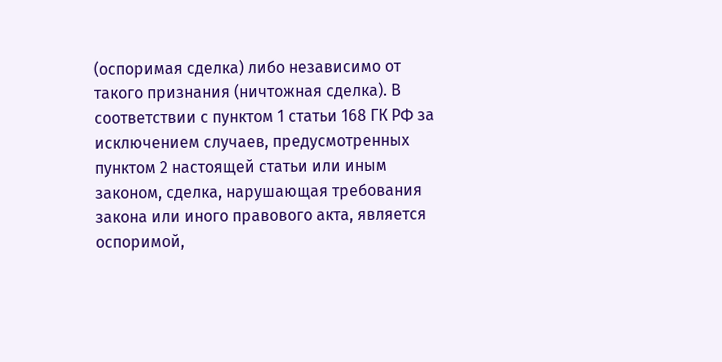(оспоримая сделка) либо независимо от такого признания (ничтожная сделка). В соответствии с пунктом 1 статьи 168 ГК РФ за исключением случаев, предусмотренных пунктом 2 настоящей статьи или иным законом, сделка, нарушающая требования закона или иного правового акта, является оспоримой,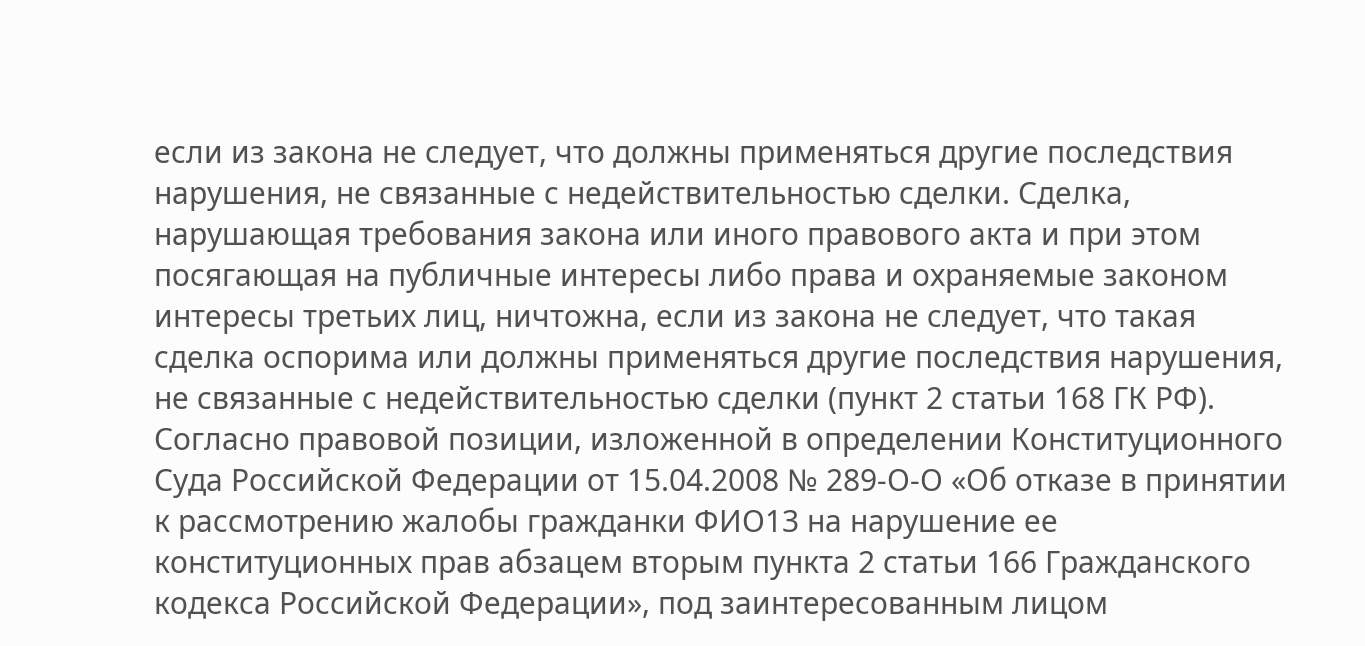если из закона не следует, что должны применяться другие последствия нарушения, не связанные с недействительностью сделки. Сделка, нарушающая требования закона или иного правового акта и при этом посягающая на публичные интересы либо права и охраняемые законом интересы третьих лиц, ничтожна, если из закона не следует, что такая сделка оспорима или должны применяться другие последствия нарушения, не связанные с недействительностью сделки (пункт 2 статьи 168 ГК РФ). Согласно правовой позиции, изложенной в определении Конституционного Суда Российской Федерации от 15.04.2008 № 289-О-О «Об отказе в принятии к рассмотрению жалобы гражданки ФИО13 на нарушение ее конституционных прав абзацем вторым пункта 2 статьи 166 Гражданского кодекса Российской Федерации», под заинтересованным лицом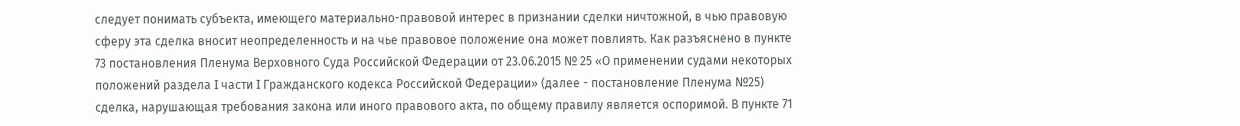следует понимать субъекта, имеющего материально-правовой интерес в признании сделки ничтожной, в чью правовую сферу эта сделка вносит неопределенность и на чье правовое положение она может повлиять. Как разъяснено в пункте 73 постановления Пленума Верховного Суда Российской Федерации от 23.06.2015 № 25 «О применении судами некоторых положений раздела I части I Гражданского кодекса Российской Федерации» (далее - постановление Пленума №25) сделка, нарушающая требования закона или иного правового акта, по общему правилу является оспоримой. В пункте 71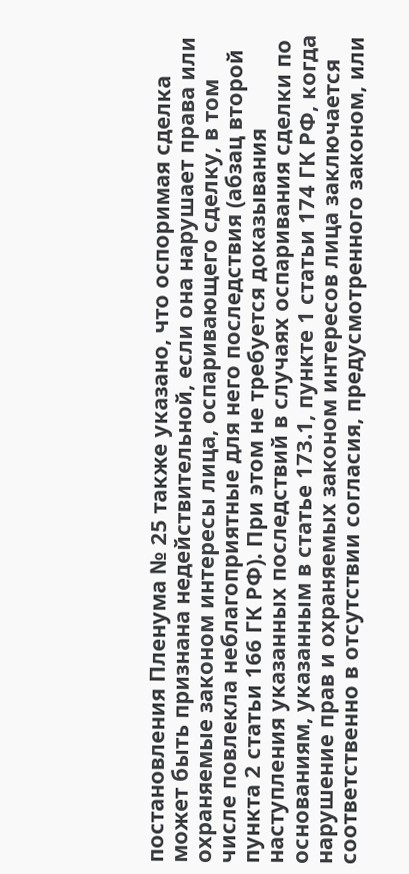постановления Пленума № 25 также указано, что оспоримая сделка может быть признана недействительной, если она нарушает права или охраняемые законом интересы лица, оспаривающего сделку, в том числе повлекла неблагоприятные для него последствия (абзац второй пункта 2 статьи 166 ГК РФ). При этом не требуется доказывания наступления указанных последствий в случаях оспаривания сделки по основаниям, указанным в статье 173.1, пункте 1 статьи 174 ГК РФ, когда нарушение прав и охраняемых законом интересов лица заключается соответственно в отсутствии согласия, предусмотренного законом, или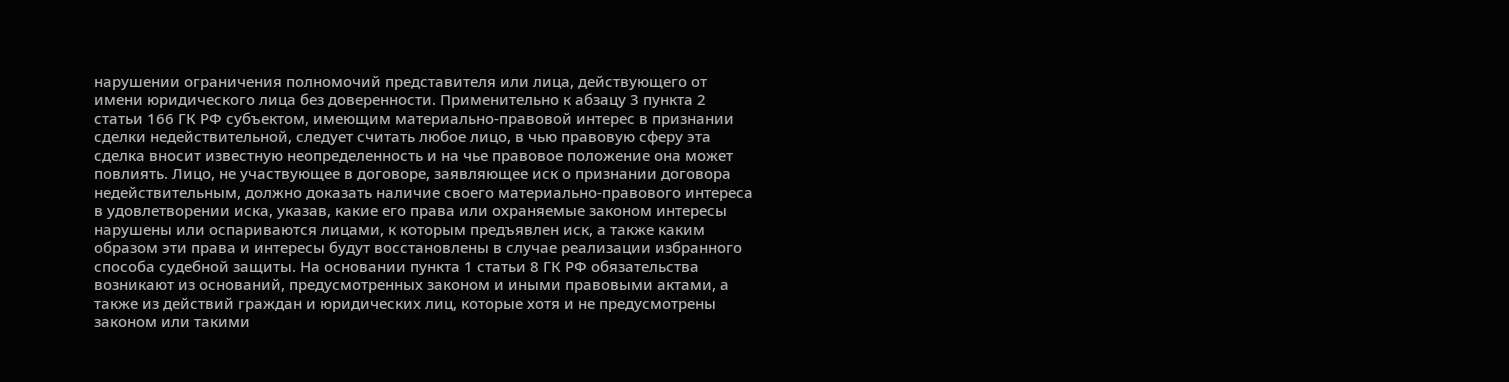нарушении ограничения полномочий представителя или лица, действующего от имени юридического лица без доверенности. Применительно к абзацу 3 пункта 2 статьи 166 ГК РФ субъектом, имеющим материально-правовой интерес в признании сделки недействительной, следует считать любое лицо, в чью правовую сферу эта сделка вносит известную неопределенность и на чье правовое положение она может повлиять. Лицо, не участвующее в договоре, заявляющее иск о признании договора недействительным, должно доказать наличие своего материально-правового интереса в удовлетворении иска, указав, какие его права или охраняемые законом интересы нарушены или оспариваются лицами, к которым предъявлен иск, а также каким образом эти права и интересы будут восстановлены в случае реализации избранного способа судебной защиты. На основании пункта 1 статьи 8 ГК РФ обязательства возникают из оснований, предусмотренных законом и иными правовыми актами, а также из действий граждан и юридических лиц, которые хотя и не предусмотрены законом или такими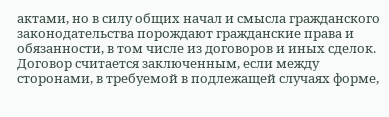актами, но в силу общих начал и смысла гражданского законодательства порождают гражданские права и обязанности, в том числе из договоров и иных сделок. Договор считается заключенным, если между сторонами, в требуемой в подлежащей случаях форме,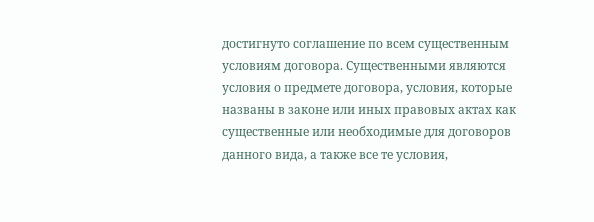достигнуто соглашение по всем существенным условиям договора. Существенными являются условия о предмете договора, условия, которые названы в законе или иных правовых актах как существенные или необходимые для договоров данного вида, а также все те условия,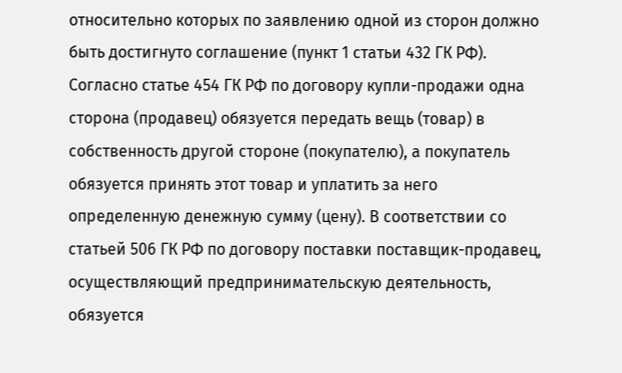относительно которых по заявлению одной из сторон должно быть достигнуто соглашение (пункт 1 статьи 432 ГК РФ). Согласно статье 454 ГК РФ по договору купли-продажи одна сторона (продавец) обязуется передать вещь (товар) в собственность другой стороне (покупателю), а покупатель обязуется принять этот товар и уплатить за него определенную денежную сумму (цену). В соответствии со статьей 506 ГК РФ по договору поставки поставщик-продавец, осуществляющий предпринимательскую деятельность, обязуется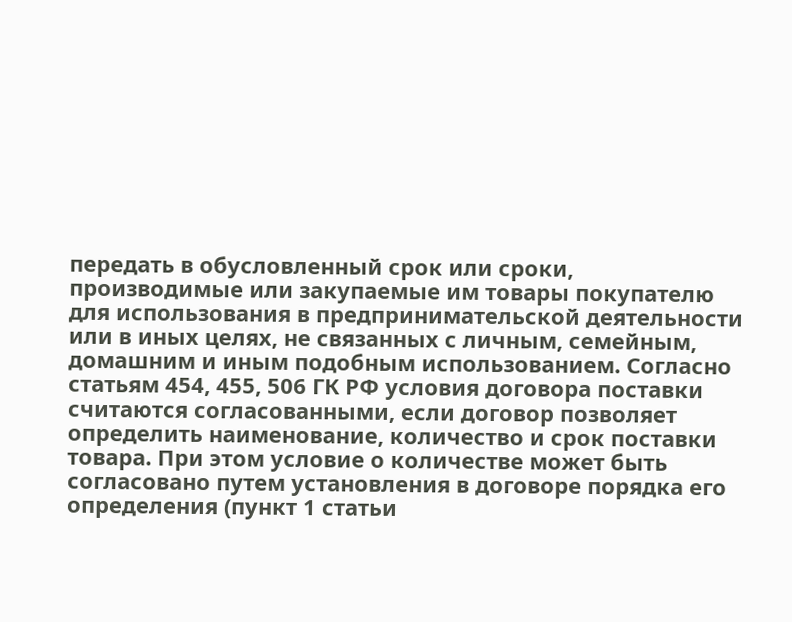передать в обусловленный срок или сроки, производимые или закупаемые им товары покупателю для использования в предпринимательской деятельности или в иных целях, не связанных с личным, семейным, домашним и иным подобным использованием. Согласно статьям 454, 455, 506 ГК РФ условия договора поставки считаются согласованными, если договор позволяет определить наименование, количество и срок поставки товара. При этом условие о количестве может быть согласовано путем установления в договоре порядка его определения (пункт 1 статьи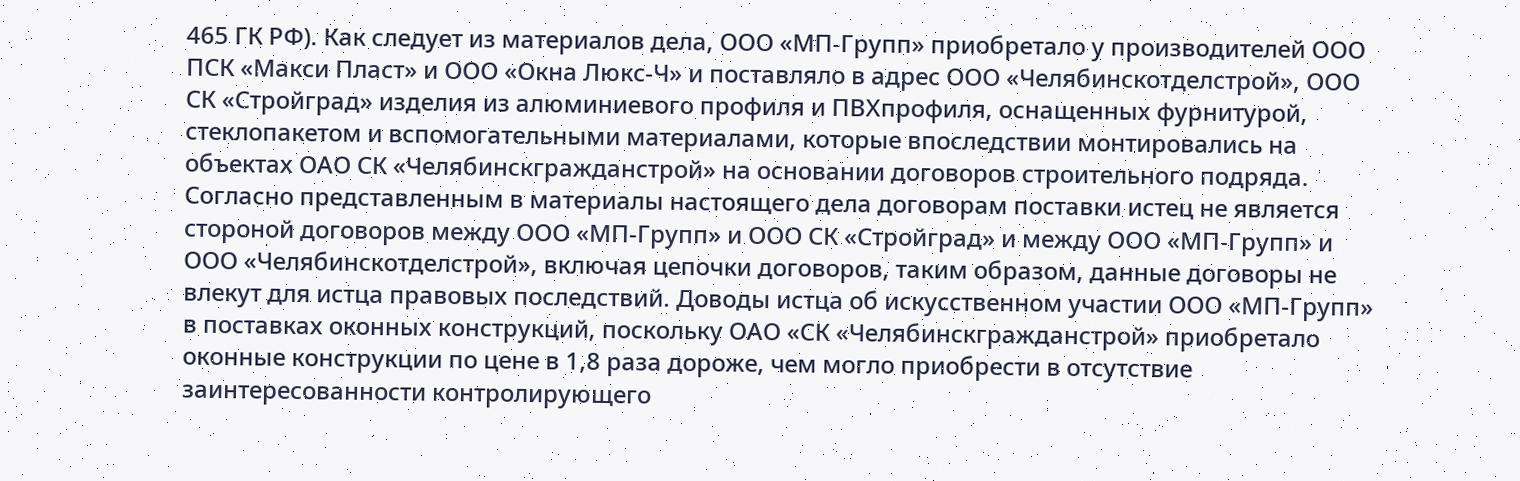465 ГК РФ). Как следует из материалов дела, ООО «МП-Групп» приобретало у производителей ООО ПСК «Макси Пласт» и ООО «Окна Люкс-Ч» и поставляло в адрес ООО «Челябинскотделстрой», ООО СК «Стройград» изделия из алюминиевого профиля и ПВХпрофиля, оснащенных фурнитурой, стеклопакетом и вспомогательными материалами, которые впоследствии монтировались на объектах ОАО СК «Челябинскгражданстрой» на основании договоров строительного подряда. Согласно представленным в материалы настоящего дела договорам поставки истец не является стороной договоров между ООО «МП-Групп» и ООО СК «Стройград» и между ООО «МП-Групп» и ООО «Челябинскотделстрой», включая цепочки договоров, таким образом, данные договоры не влекут для истца правовых последствий. Доводы истца об искусственном участии ООО «МП-Групп» в поставках оконных конструкций, поскольку ОАО «СК «Челябинскгражданстрой» приобретало оконные конструкции по цене в 1,8 раза дороже, чем могло приобрести в отсутствие заинтересованности контролирующего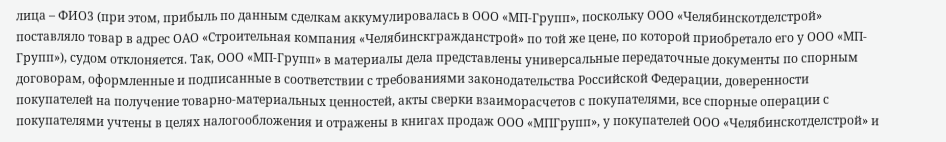лица – ФИО3 (при этом, прибыль по данным сделкам аккумулировалась в ООО «МП-Групп», поскольку ООО «Челябинскотделстрой» поставляло товар в адрес ОАО «Строительная компания «Челябинскгражданстрой» по той же цене, по которой приобретало его у ООО «МП-Групп»), судом отклоняется. Так, ООО «МП-Групп» в материалы дела представлены универсальные передаточные документы по спорным договорам, оформленные и подписанные в соответствии с требованиями законодательства Российской Федерации, доверенности покупателей на получение товарно-материальных ценностей, акты сверки взаиморасчетов с покупателями, все спорные операции с покупателями учтены в целях налогообложения и отражены в книгах продаж ООО «МПГрупп», у покупателей ООО «Челябинскотделстрой» и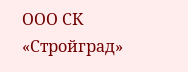ООО СК «Стройград»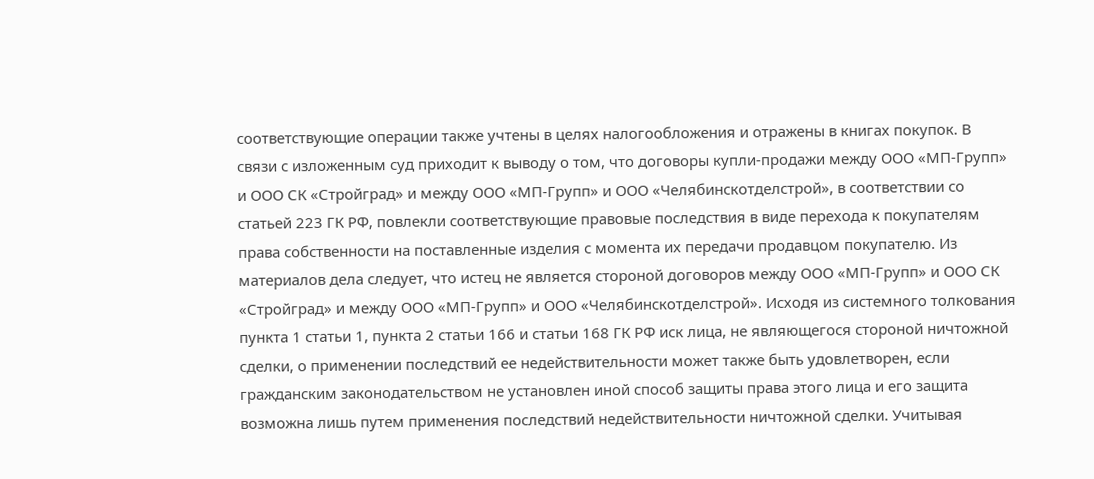соответствующие операции также учтены в целях налогообложения и отражены в книгах покупок. В связи с изложенным суд приходит к выводу о том, что договоры купли-продажи между ООО «МП-Групп» и ООО СК «Стройград» и между ООО «МП-Групп» и ООО «Челябинскотделстрой», в соответствии со статьей 223 ГК РФ, повлекли соответствующие правовые последствия в виде перехода к покупателям права собственности на поставленные изделия с момента их передачи продавцом покупателю. Из материалов дела следует, что истец не является стороной договоров между ООО «МП-Групп» и ООО СК «Стройград» и между ООО «МП-Групп» и ООО «Челябинскотделстрой». Исходя из системного толкования пункта 1 статьи 1, пункта 2 статьи 166 и статьи 168 ГК РФ иск лица, не являющегося стороной ничтожной сделки, о применении последствий ее недействительности может также быть удовлетворен, если гражданским законодательством не установлен иной способ защиты права этого лица и его защита возможна лишь путем применения последствий недействительности ничтожной сделки. Учитывая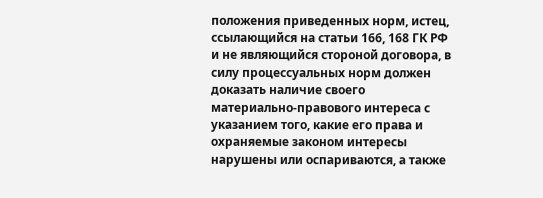положения приведенных норм, истец, ссылающийся на статьи 166, 168 ГК РФ и не являющийся стороной договора, в силу процессуальных норм должен доказать наличие своего материально-правового интереса с указанием того, какие его права и охраняемые законом интересы нарушены или оспариваются, а также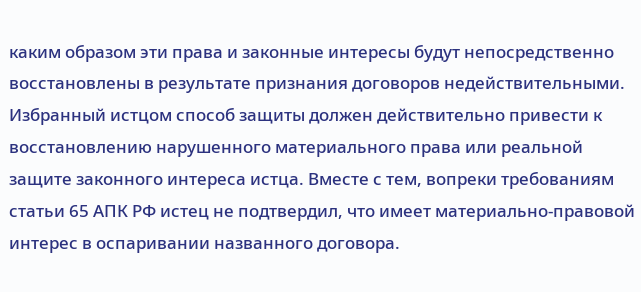каким образом эти права и законные интересы будут непосредственно восстановлены в результате признания договоров недействительными. Избранный истцом способ защиты должен действительно привести к восстановлению нарушенного материального права или реальной защите законного интереса истца. Вместе с тем, вопреки требованиям статьи 65 АПК РФ истец не подтвердил, что имеет материально-правовой интерес в оспаривании названного договора.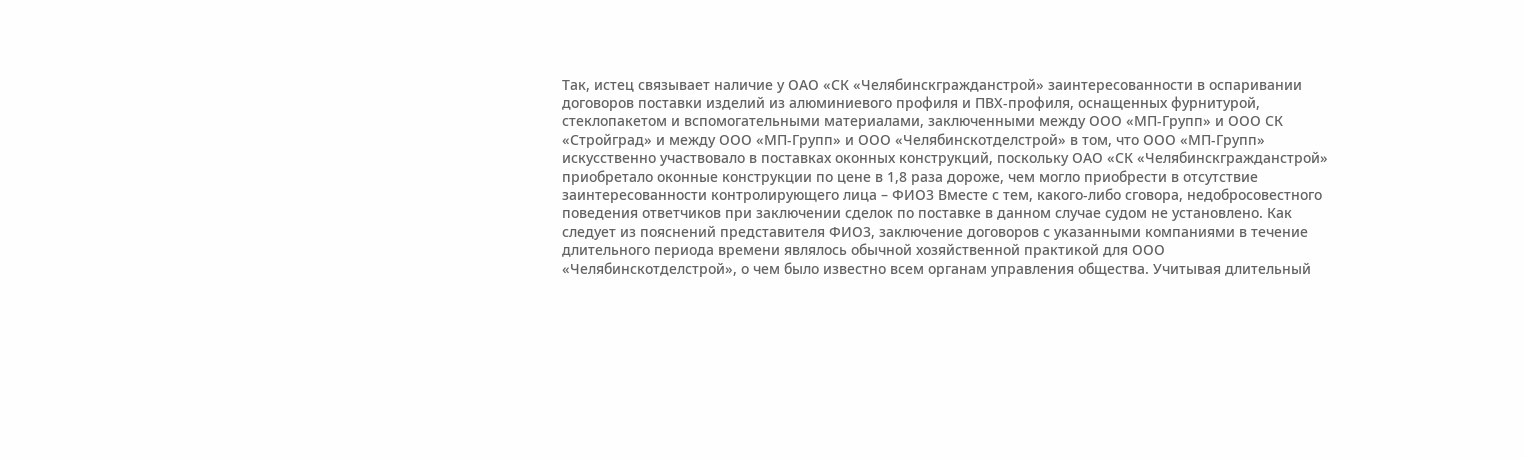Так, истец связывает наличие у ОАО «СК «Челябинскгражданстрой» заинтересованности в оспаривании договоров поставки изделий из алюминиевого профиля и ПВХ-профиля, оснащенных фурнитурой, стеклопакетом и вспомогательными материалами, заключенными между ООО «МП-Групп» и ООО СК «Стройград» и между ООО «МП-Групп» и ООО «Челябинскотделстрой» в том, что ООО «МП-Групп» искусственно участвовало в поставках оконных конструкций, поскольку ОАО «СК «Челябинскгражданстрой» приобретало оконные конструкции по цене в 1,8 раза дороже, чем могло приобрести в отсутствие заинтересованности контролирующего лица – ФИО3 Вместе с тем, какого-либо сговора, недобросовестного поведения ответчиков при заключении сделок по поставке в данном случае судом не установлено. Как следует из пояснений представителя ФИО3, заключение договоров с указанными компаниями в течение длительного периода времени являлось обычной хозяйственной практикой для ООО «Челябинскотделстрой», о чем было известно всем органам управления общества. Учитывая длительный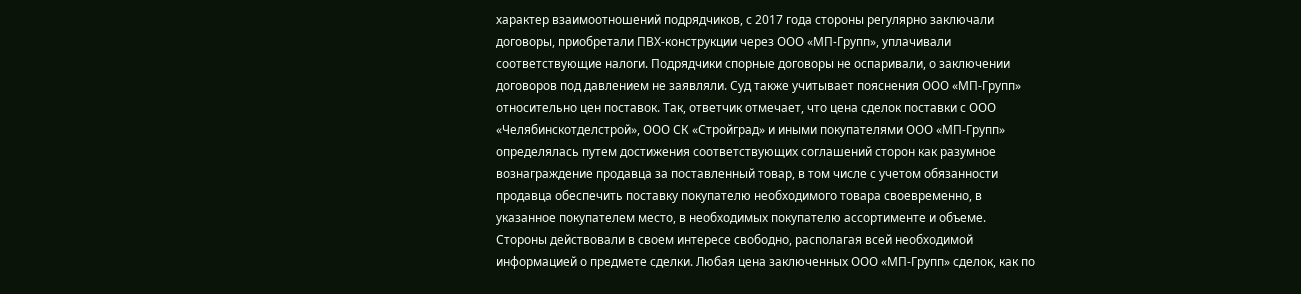характер взаимоотношений подрядчиков, с 2017 года стороны регулярно заключали договоры, приобретали ПВХ-конструкции через ООО «МП-Групп», уплачивали соответствующие налоги. Подрядчики спорные договоры не оспаривали, о заключении договоров под давлением не заявляли. Суд также учитывает пояснения ООО «МП-Групп» относительно цен поставок. Так, ответчик отмечает, что цена сделок поставки с ООО «Челябинскотделстрой», ООО СК «Стройград» и иными покупателями ООО «МП-Групп» определялась путем достижения соответствующих соглашений сторон как разумное вознаграждение продавца за поставленный товар, в том числе с учетом обязанности продавца обеспечить поставку покупателю необходимого товара своевременно, в указанное покупателем место, в необходимых покупателю ассортименте и объеме. Стороны действовали в своем интересе свободно, располагая всей необходимой информацией о предмете сделки. Любая цена заключенных ООО «МП-Групп» сделок, как по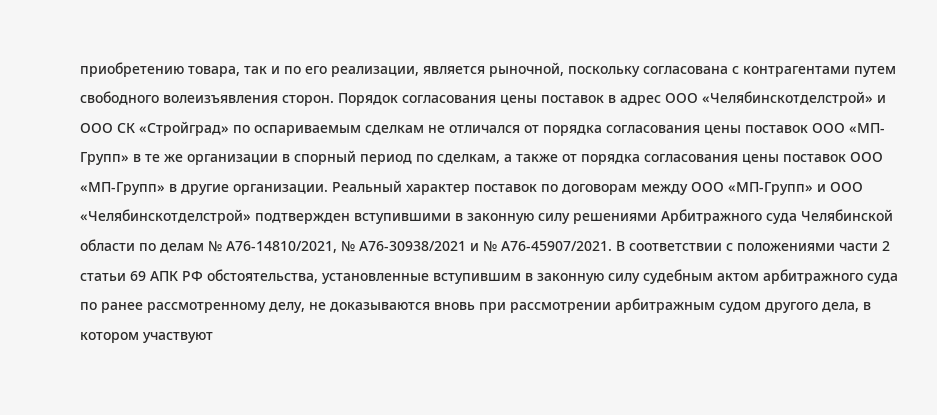приобретению товара, так и по его реализации, является рыночной, поскольку согласована с контрагентами путем свободного волеизъявления сторон. Порядок согласования цены поставок в адрес ООО «Челябинскотделстрой» и ООО СК «Стройград» по оспариваемым сделкам не отличался от порядка согласования цены поставок ООО «МП-Групп» в те же организации в спорный период по сделкам, а также от порядка согласования цены поставок ООО «МП-Групп» в другие организации. Реальный характер поставок по договорам между ООО «МП-Групп» и ООО «Челябинскотделстрой» подтвержден вступившими в законную силу решениями Арбитражного суда Челябинской области по делам № А76-14810/2021, № А76-30938/2021 и № А76-45907/2021. В соответствии с положениями части 2 статьи 69 АПК РФ обстоятельства, установленные вступившим в законную силу судебным актом арбитражного суда по ранее рассмотренному делу, не доказываются вновь при рассмотрении арбитражным судом другого дела, в котором участвуют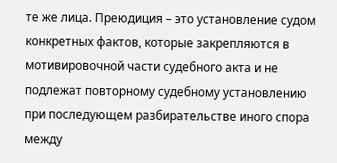те же лица. Преюдиция – это установление судом конкретных фактов, которые закрепляются в мотивировочной части судебного акта и не подлежат повторному судебному установлению при последующем разбирательстве иного спора между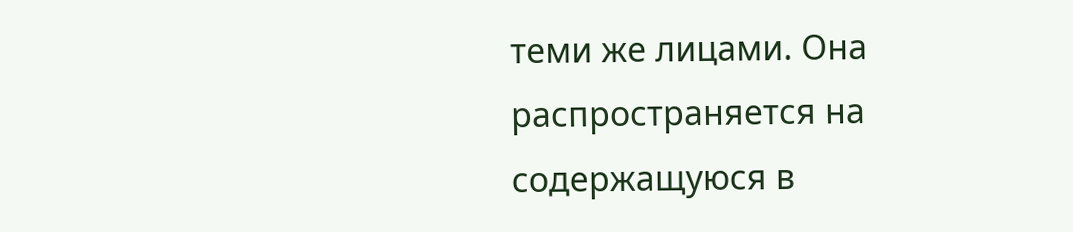теми же лицами. Она распространяется на содержащуюся в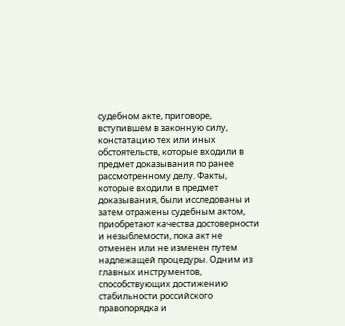судебном акте, приговоре, вступившем в законную силу, констатацию тех или иных обстоятельств, которые входили в предмет доказывания по ранее рассмотренному делу. Факты, которые входили в предмет доказывания, были исследованы и затем отражены судебным актом, приобретают качества достоверности и незыблемости, пока акт не отменен или не изменен путем надлежащей процедуры. Одним из главных инструментов, способствующих достижению стабильности российского правопорядка и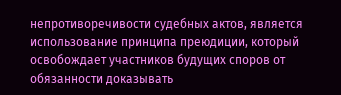непротиворечивости судебных актов, является использование принципа преюдиции, который освобождает участников будущих споров от обязанности доказывать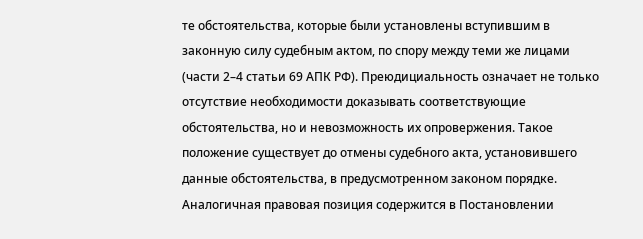те обстоятельства, которые были установлены вступившим в законную силу судебным актом, по спору между теми же лицами (части 2–4 статьи 69 АПК РФ). Преюдициальность означает не только отсутствие необходимости доказывать соответствующие обстоятельства, но и невозможность их опровержения. Такое положение существует до отмены судебного акта, установившего данные обстоятельства, в предусмотренном законом порядке. Аналогичная правовая позиция содержится в Постановлении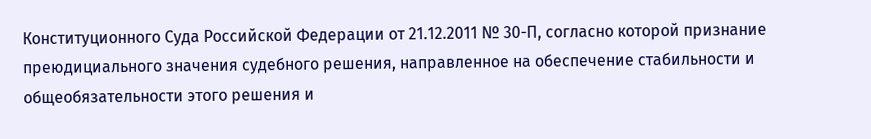Конституционного Суда Российской Федерации от 21.12.2011 № 30-П, согласно которой признание преюдициального значения судебного решения, направленное на обеспечение стабильности и общеобязательности этого решения и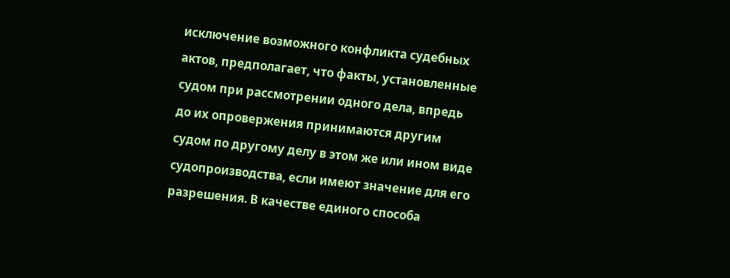исключение возможного конфликта судебных актов, предполагает, что факты, установленные судом при рассмотрении одного дела, впредь до их опровержения принимаются другим судом по другому делу в этом же или ином виде судопроизводства, если имеют значение для его разрешения. В качестве единого способа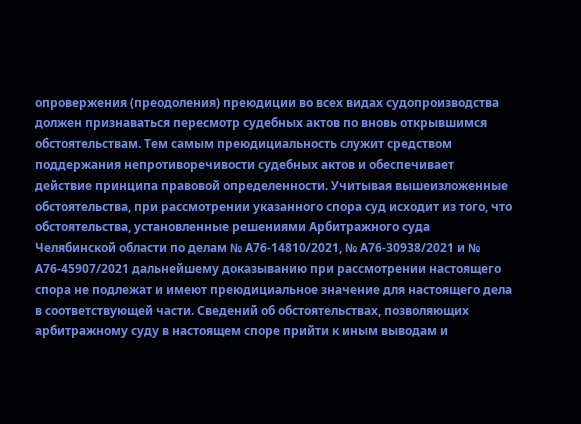опровержения (преодоления) преюдиции во всех видах судопроизводства должен признаваться пересмотр судебных актов по вновь открывшимся обстоятельствам. Тем самым преюдициальность служит средством поддержания непротиворечивости судебных актов и обеспечивает действие принципа правовой определенности. Учитывая вышеизложенные обстоятельства, при рассмотрении указанного спора суд исходит из того, что обстоятельства, установленные решениями Арбитражного суда Челябинской области по делам № А76-14810/2021, № А76-30938/2021 и № А76-45907/2021 дальнейшему доказыванию при рассмотрении настоящего спора не подлежат и имеют преюдициальное значение для настоящего дела в соответствующей части. Сведений об обстоятельствах, позволяющих арбитражному суду в настоящем споре прийти к иным выводам и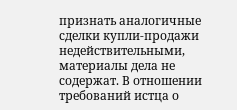признать аналогичные сделки купли-продажи недействительными, материалы дела не содержат. В отношении требований истца о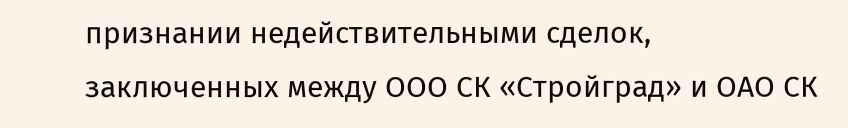признании недействительными сделок, заключенных между ООО СК «Стройград» и ОАО СК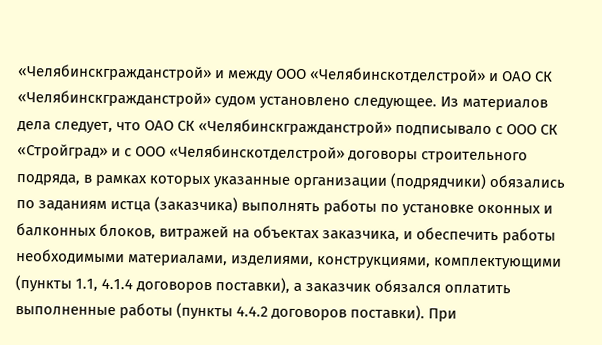«Челябинскгражданстрой» и между ООО «Челябинскотделстрой» и ОАО СК «Челябинскгражданстрой» судом установлено следующее. Из материалов дела следует, что ОАО СК «Челябинскгражданстрой» подписывало с ООО СК «Стройград» и с ООО «Челябинскотделстрой» договоры строительного подряда, в рамках которых указанные организации (подрядчики) обязались по заданиям истца (заказчика) выполнять работы по установке оконных и балконных блоков, витражей на объектах заказчика, и обеспечить работы необходимыми материалами, изделиями, конструкциями, комплектующими (пункты 1.1, 4.1.4 договоров поставки), а заказчик обязался оплатить выполненные работы (пункты 4.4.2 договоров поставки). При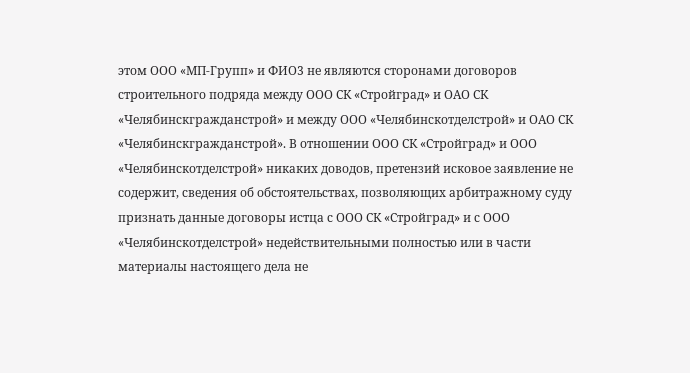этом ООО «МП-Групп» и ФИО3 не являются сторонами договоров строительного подряда между ООО СК «Стройград» и ОАО СК «Челябинскгражданстрой» и между ООО «Челябинскотделстрой» и ОАО СК «Челябинскгражданстрой». В отношении ООО СК «Стройград» и ООО «Челябинскотделстрой» никаких доводов, претензий исковое заявление не содержит, сведения об обстоятельствах, позволяющих арбитражному суду признать данные договоры истца с ООО СК «Стройград» и с ООО «Челябинскотделстрой» недействительными полностью или в части материалы настоящего дела не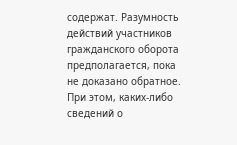содержат. Разумность действий участников гражданского оборота предполагается, пока не доказано обратное. При этом, каких-либо сведений о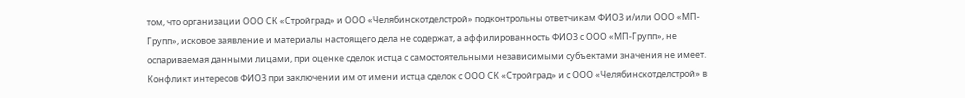том, что организации ООО СК «Стройград» и ООО «Челябинскотделстрой» подконтрольны ответчикам ФИО3 и/или ООО «МП-Групп», исковое заявление и материалы настоящего дела не содержат, а аффилированность ФИО3 с ООО «МП-Групп», не оспариваемая данными лицами, при оценке сделок истца с самостоятельными независимыми субъектами значения не имеет. Конфликт интересов ФИО3 при заключении им от имени истца сделок с ООО СК «Стройград» и с ООО «Челябинскотделстрой» в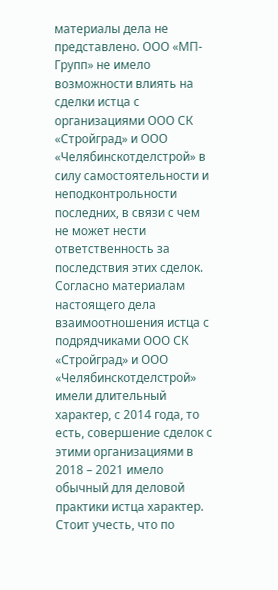материалы дела не представлено. ООО «МП-Групп» не имело возможности влиять на сделки истца с организациями ООО СК «Стройград» и ООО «Челябинскотделстрой» в силу самостоятельности и неподконтрольности последних, в связи с чем не может нести ответственность за последствия этих сделок. Согласно материалам настоящего дела взаимоотношения истца с подрядчиками ООО СК «Стройград» и ООО «Челябинскотделстрой» имели длительный характер, с 2014 года, то есть, совершение сделок с этими организациями в 2018 – 2021 имело обычный для деловой практики истца характер. Стоит учесть, что по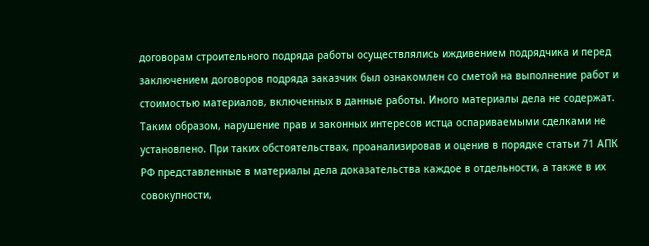договорам строительного подряда работы осуществлялись иждивением подрядчика и перед заключением договоров подряда заказчик был ознакомлен со сметой на выполнение работ и стоимостью материалов, включенных в данные работы. Иного материалы дела не содержат. Таким образом, нарушение прав и законных интересов истца оспариваемыми сделками не установлено. При таких обстоятельствах, проанализировав и оценив в порядке статьи 71 АПК РФ представленные в материалы дела доказательства каждое в отдельности, а также в их совокупности,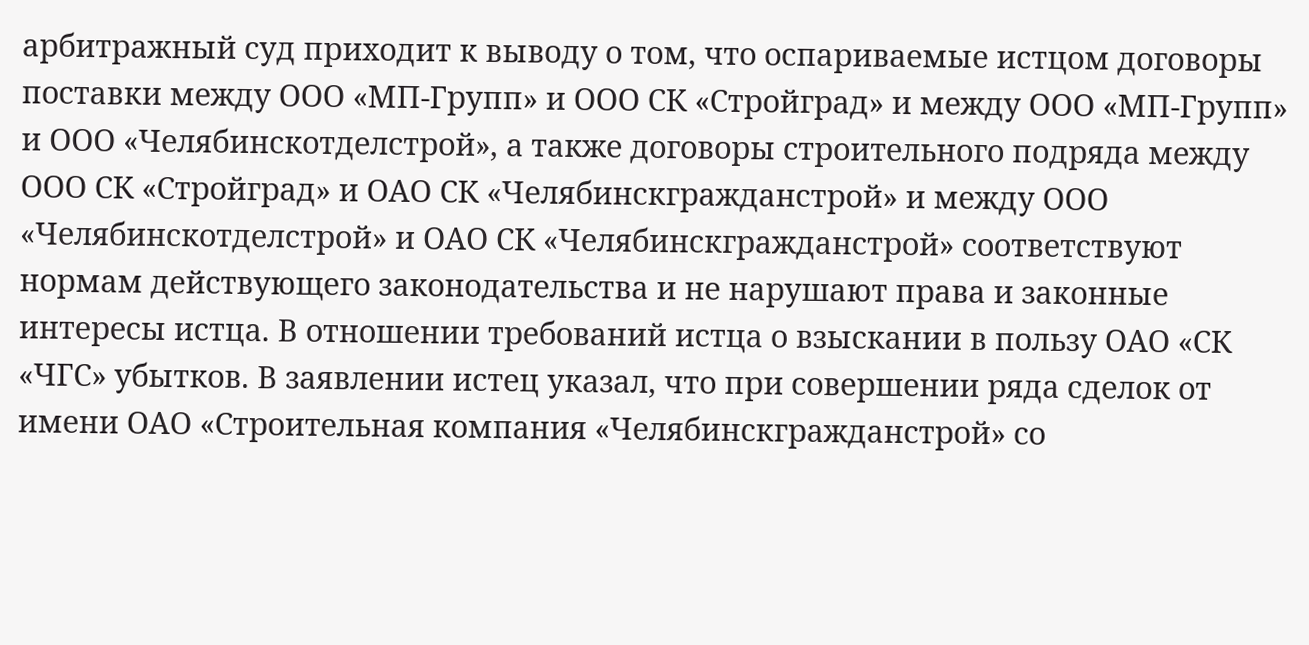арбитражный суд приходит к выводу о том, что оспариваемые истцом договоры поставки между ООО «МП-Групп» и ООО СК «Стройград» и между ООО «МП-Групп» и ООО «Челябинскотделстрой», а также договоры строительного подряда между ООО СК «Стройград» и ОАО СК «Челябинскгражданстрой» и между ООО «Челябинскотделстрой» и ОАО СК «Челябинскгражданстрой» соответствуют нормам действующего законодательства и не нарушают права и законные интересы истца. В отношении требований истца о взыскании в пользу ОАО «СК «ЧГС» убытков. В заявлении истец указал, что при совершении ряда сделок от имени ОАО «Строительная компания «Челябинскгражданстрой» со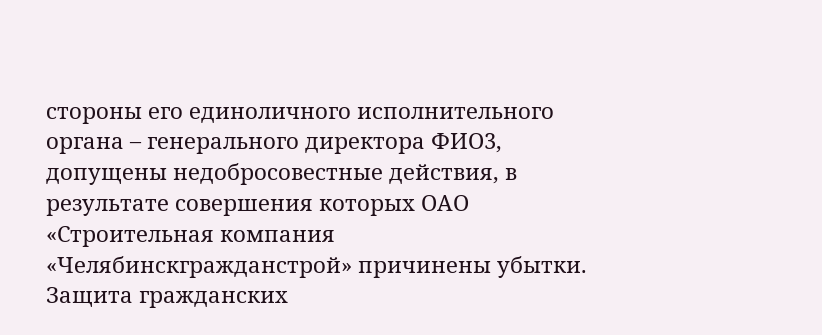стороны его единоличного исполнительного органа – генерального директора ФИО3, допущены недобросовестные действия, в результате совершения которых ОАО «Строительная компания «Челябинскгражданстрой» причинены убытки. Защита гражданских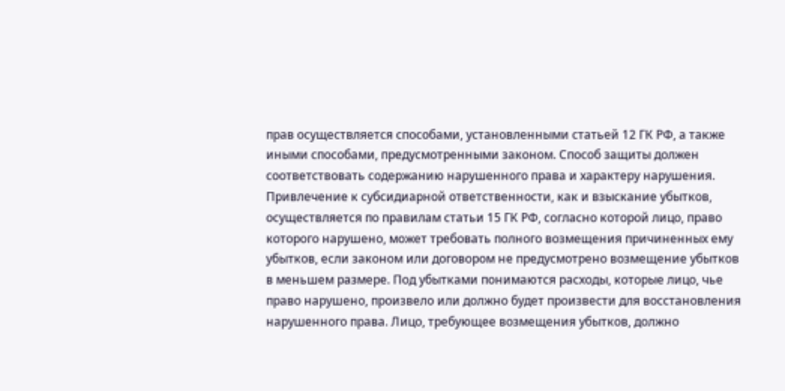прав осуществляется способами, установленными статьей 12 ГК РФ, а также иными способами, предусмотренными законом. Способ защиты должен соответствовать содержанию нарушенного права и характеру нарушения. Привлечение к субсидиарной ответственности, как и взыскание убытков, осуществляется по правилам статьи 15 ГК РФ, согласно которой лицо, право которого нарушено, может требовать полного возмещения причиненных ему убытков, если законом или договором не предусмотрено возмещение убытков в меньшем размере. Под убытками понимаются расходы, которые лицо, чье право нарушено, произвело или должно будет произвести для восстановления нарушенного права. Лицо, требующее возмещения убытков, должно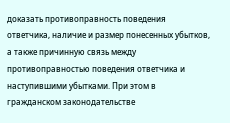доказать противоправность поведения ответчика, наличие и размер понесенных убытков, а также причинную связь между противоправностью поведения ответчика и наступившими убытками. При этом в гражданском законодательстве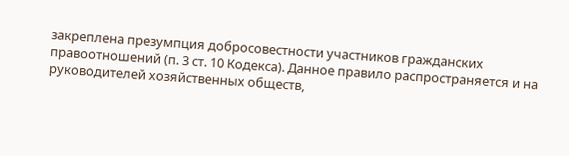закреплена презумпция добросовестности участников гражданских правоотношений (п. 3 ст. 10 Кодекса). Данное правило распространяется и на руководителей хозяйственных обществ,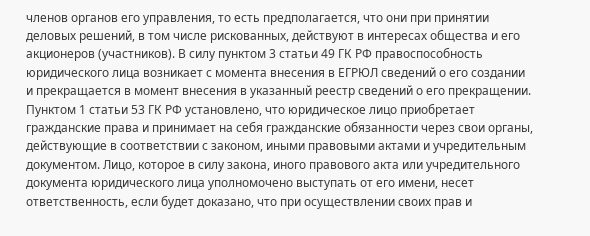членов органов его управления, то есть предполагается, что они при принятии деловых решений, в том числе рискованных, действуют в интересах общества и его акционеров (участников). В силу пунктом 3 статьи 49 ГК РФ правоспособность юридического лица возникает с момента внесения в ЕГРЮЛ сведений о его создании и прекращается в момент внесения в указанный реестр сведений о его прекращении. Пунктом 1 статьи 53 ГК РФ установлено, что юридическое лицо приобретает гражданские права и принимает на себя гражданские обязанности через свои органы, действующие в соответствии с законом, иными правовыми актами и учредительным документом. Лицо, которое в силу закона, иного правового акта или учредительного документа юридического лица уполномочено выступать от его имени, несет ответственность, если будет доказано, что при осуществлении своих прав и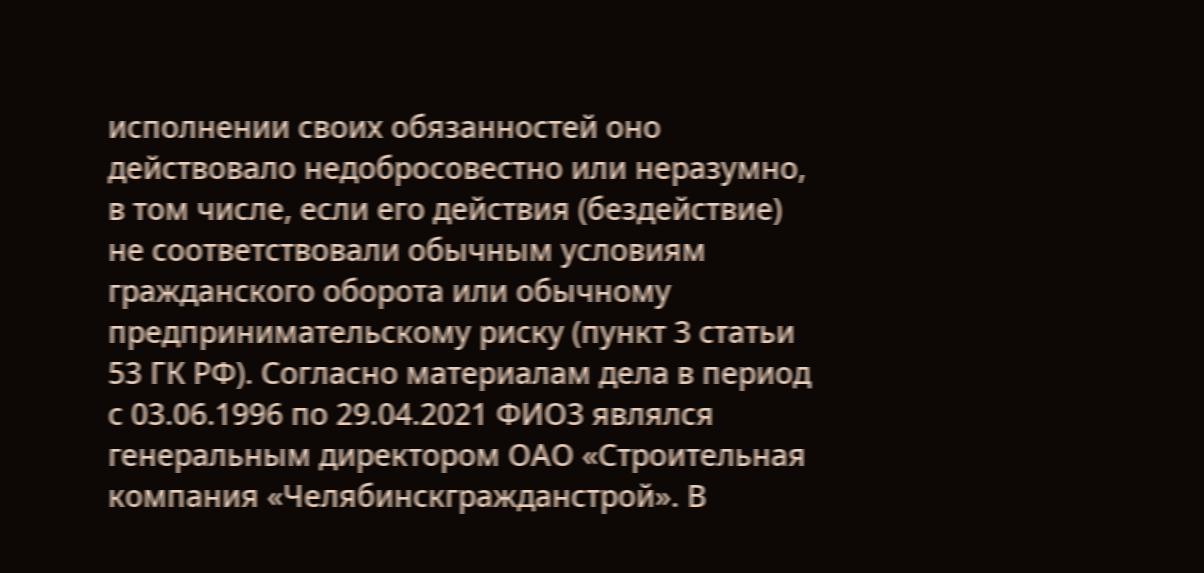исполнении своих обязанностей оно действовало недобросовестно или неразумно, в том числе, если его действия (бездействие) не соответствовали обычным условиям гражданского оборота или обычному предпринимательскому риску (пункт 3 статьи 53 ГК РФ). Согласно материалам дела в период с 03.06.1996 по 29.04.2021 ФИО3 являлся генеральным директором ОАО «Строительная компания «Челябинскгражданстрой». В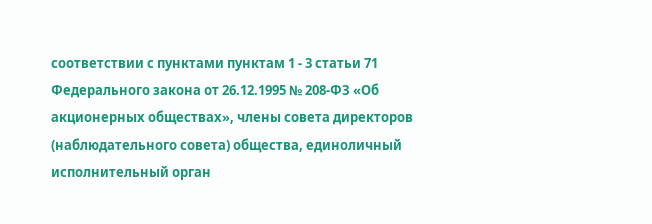соответствии с пунктами пунктам 1 - 3 статьи 71 Федерального закона от 26.12.1995 № 208-ФЗ «Об акционерных обществах», члены совета директоров (наблюдательного совета) общества, единоличный исполнительный орган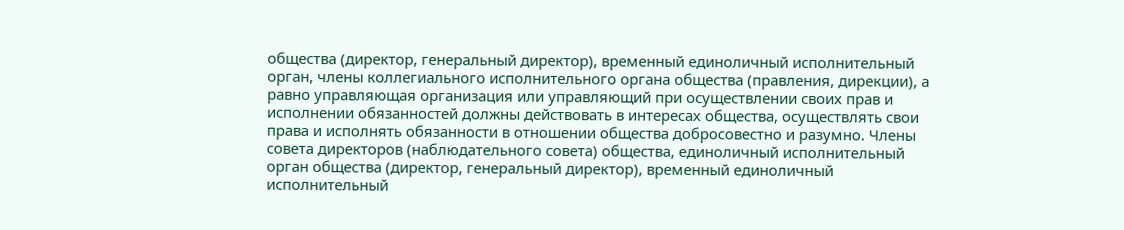общества (директор, генеральный директор), временный единоличный исполнительный орган, члены коллегиального исполнительного органа общества (правления, дирекции), а равно управляющая организация или управляющий при осуществлении своих прав и исполнении обязанностей должны действовать в интересах общества, осуществлять свои права и исполнять обязанности в отношении общества добросовестно и разумно. Члены совета директоров (наблюдательного совета) общества, единоличный исполнительный орган общества (директор, генеральный директор), временный единоличный исполнительный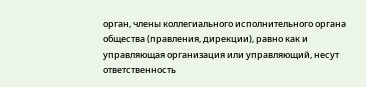орган, члены коллегиального исполнительного органа общества (правления, дирекции), равно как и управляющая организация или управляющий, несут ответственность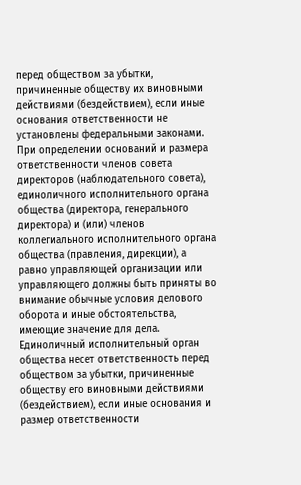перед обществом за убытки, причиненные обществу их виновными действиями (бездействием), если иные основания ответственности не установлены федеральными законами. При определении оснований и размера ответственности членов совета директоров (наблюдательного совета), единоличного исполнительного органа общества (директора, генерального директора) и (или) членов коллегиального исполнительного органа общества (правления, дирекции), а равно управляющей организации или управляющего должны быть приняты во внимание обычные условия делового оборота и иные обстоятельства, имеющие значение для дела. Единоличный исполнительный орган общества несет ответственность перед обществом за убытки, причиненные обществу его виновными действиями (бездействием), если иные основания и размер ответственности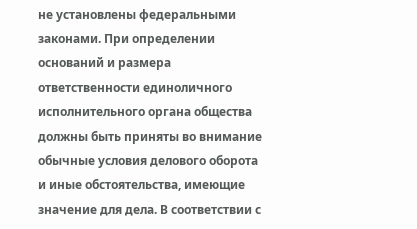не установлены федеральными законами. При определении оснований и размера ответственности единоличного исполнительного органа общества должны быть приняты во внимание обычные условия делового оборота и иные обстоятельства, имеющие значение для дела. В соответствии с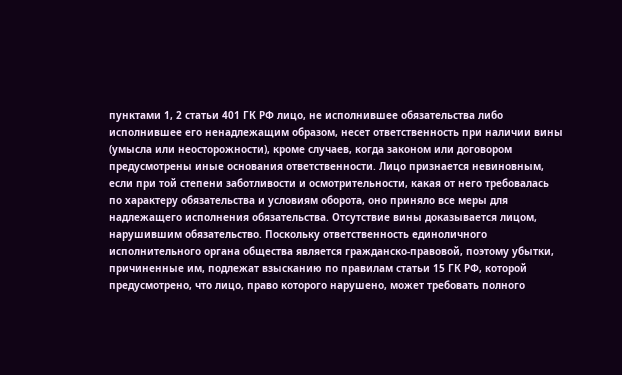пунктами 1, 2 статьи 401 ГК РФ лицо, не исполнившее обязательства либо исполнившее его ненадлежащим образом, несет ответственность при наличии вины (умысла или неосторожности), кроме случаев, когда законом или договором предусмотрены иные основания ответственности. Лицо признается невиновным, если при той степени заботливости и осмотрительности, какая от него требовалась по характеру обязательства и условиям оборота, оно приняло все меры для надлежащего исполнения обязательства. Отсутствие вины доказывается лицом, нарушившим обязательство. Поскольку ответственность единоличного исполнительного органа общества является гражданско-правовой, поэтому убытки, причиненные им, подлежат взысканию по правилам статьи 15 ГК РФ, которой предусмотрено, что лицо, право которого нарушено, может требовать полного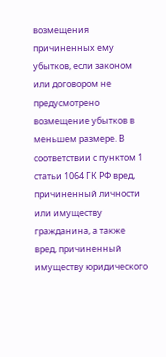возмещения причиненных ему убытков, если законом или договором не предусмотрено возмещение убытков в меньшем размере. В соответствии с пунктом 1 статьи 1064 ГК РФ вред, причиненный личности или имуществу гражданина, а также вред, причиненный имуществу юридического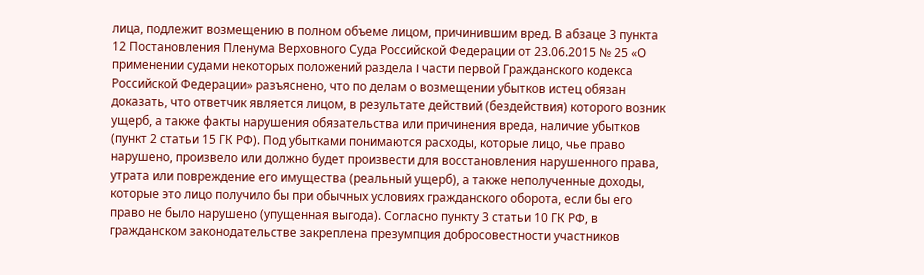лица, подлежит возмещению в полном объеме лицом, причинившим вред. В абзаце 3 пункта 12 Постановления Пленума Верховного Суда Российской Федерации от 23.06.2015 № 25 «О применении судами некоторых положений раздела I части первой Гражданского кодекса Российской Федерации» разъяснено, что по делам о возмещении убытков истец обязан доказать, что ответчик является лицом, в результате действий (бездействия) которого возник ущерб, а также факты нарушения обязательства или причинения вреда, наличие убытков (пункт 2 статьи 15 ГК РФ). Под убытками понимаются расходы, которые лицо, чье право нарушено, произвело или должно будет произвести для восстановления нарушенного права, утрата или повреждение его имущества (реальный ущерб), а также неполученные доходы, которые это лицо получило бы при обычных условиях гражданского оборота, если бы его право не было нарушено (упущенная выгода). Согласно пункту 3 статьи 10 ГК РФ, в гражданском законодательстве закреплена презумпция добросовестности участников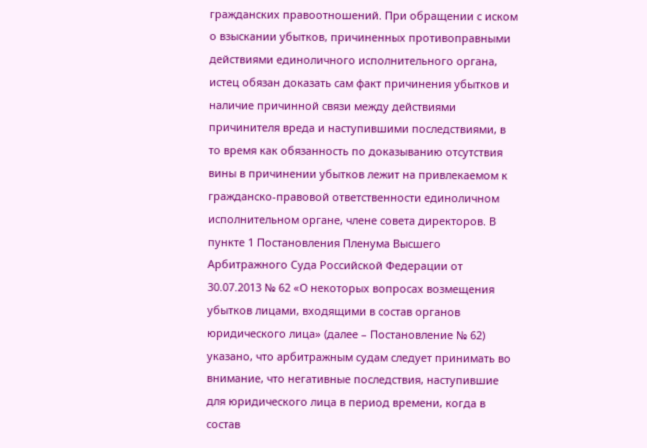гражданских правоотношений. При обращении с иском о взыскании убытков, причиненных противоправными действиями единоличного исполнительного органа, истец обязан доказать сам факт причинения убытков и наличие причинной связи между действиями причинителя вреда и наступившими последствиями, в то время как обязанность по доказыванию отсутствия вины в причинении убытков лежит на привлекаемом к гражданско-правовой ответственности единоличном исполнительном органе, члене совета директоров. В пункте 1 Постановления Пленума Высшего Арбитражного Суда Российской Федерации от 30.07.2013 № 62 «О некоторых вопросах возмещения убытков лицами, входящими в состав органов юридического лица» (далее – Постановление № 62) указано, что арбитражным судам следует принимать во внимание, что негативные последствия, наступившие для юридического лица в период времени, когда в состав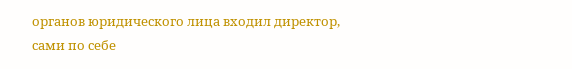органов юридического лица входил директор, сами по себе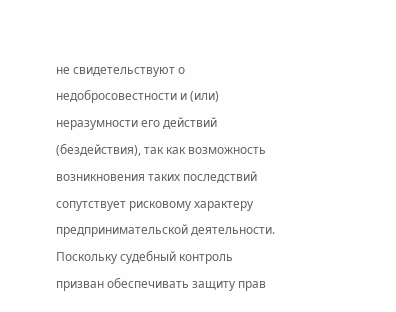не свидетельствуют о недобросовестности и (или) неразумности его действий (бездействия), так как возможность возникновения таких последствий сопутствует рисковому характеру предпринимательской деятельности. Поскольку судебный контроль призван обеспечивать защиту прав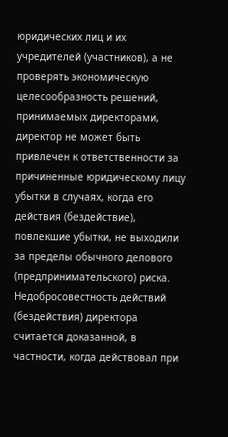юридических лиц и их учредителей (участников), а не проверять экономическую целесообразность решений, принимаемых директорами, директор не может быть привлечен к ответственности за причиненные юридическому лицу убытки в случаях, когда его действия (бездействие), повлекшие убытки, не выходили за пределы обычного делового (предпринимательского) риска. Недобросовестность действий (бездействия) директора считается доказанной, в частности, когда действовал при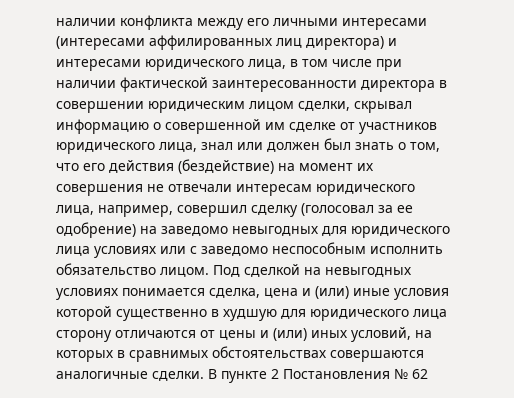наличии конфликта между его личными интересами (интересами аффилированных лиц директора) и интересами юридического лица, в том числе при наличии фактической заинтересованности директора в совершении юридическим лицом сделки, скрывал информацию о совершенной им сделке от участников юридического лица, знал или должен был знать о том, что его действия (бездействие) на момент их совершения не отвечали интересам юридического лица, например, совершил сделку (голосовал за ее одобрение) на заведомо невыгодных для юридического лица условиях или с заведомо неспособным исполнить обязательство лицом. Под сделкой на невыгодных условиях понимается сделка, цена и (или) иные условия которой существенно в худшую для юридического лица сторону отличаются от цены и (или) иных условий, на которых в сравнимых обстоятельствах совершаются аналогичные сделки. В пункте 2 Постановления № 62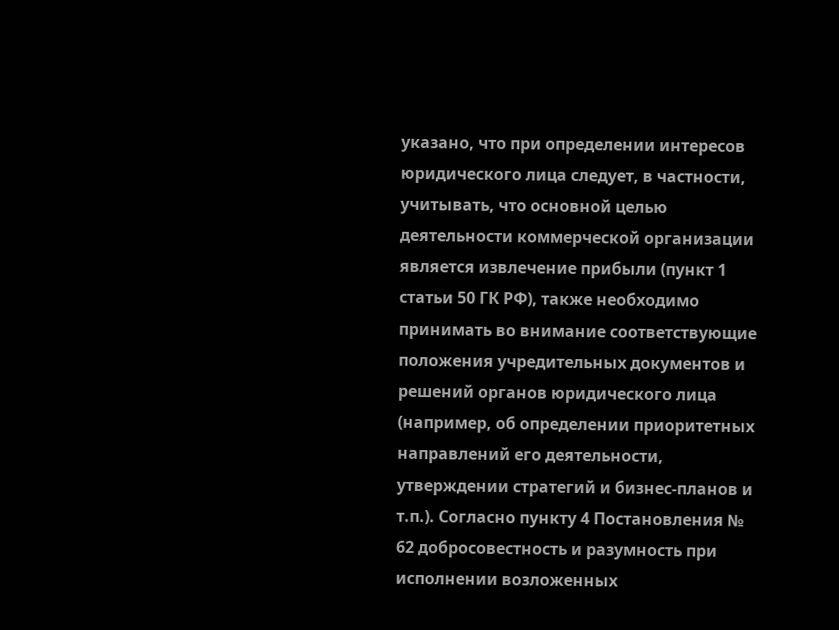указано, что при определении интересов юридического лица следует, в частности, учитывать, что основной целью деятельности коммерческой организации является извлечение прибыли (пункт 1 статьи 50 ГК РФ), также необходимо принимать во внимание соответствующие положения учредительных документов и решений органов юридического лица (например, об определении приоритетных направлений его деятельности, утверждении стратегий и бизнес-планов и т.п.). Согласно пункту 4 Постановления № 62 добросовестность и разумность при исполнении возложенных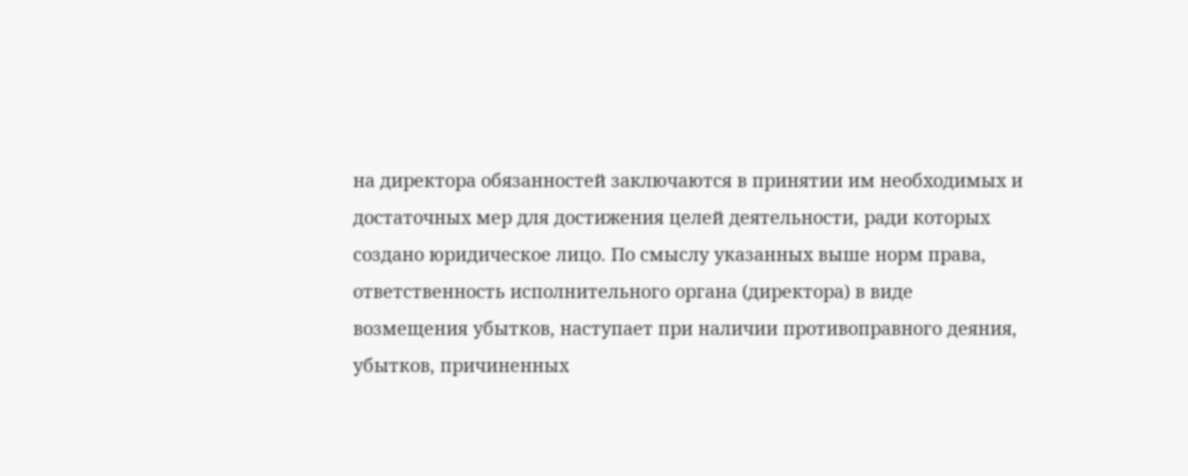на директора обязанностей заключаются в принятии им необходимых и достаточных мер для достижения целей деятельности, ради которых создано юридическое лицо. По смыслу указанных выше норм права, ответственность исполнительного органа (директора) в виде возмещения убытков, наступает при наличии противоправного деяния, убытков, причиненных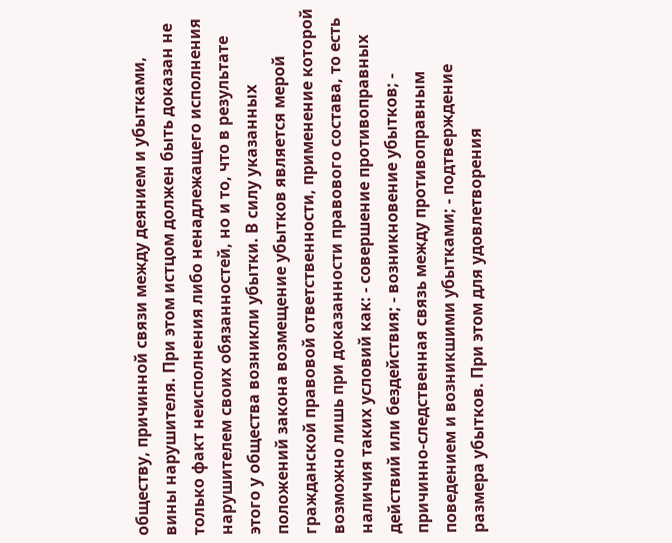обществу, причинной связи между деянием и убытками, вины нарушителя. При этом истцом должен быть доказан не только факт неисполнения либо ненадлежащего исполнения нарушителем своих обязанностей, но и то, что в результате этого у общества возникли убытки. В силу указанных положений закона возмещение убытков является мерой гражданской правовой ответственности, применение которой возможно лишь при доказанности правового состава, то есть наличия таких условий как: - совершение противоправных действий или бездействия; - возникновение убытков; - причинно-следственная связь между противоправным поведением и возникшими убытками; - подтверждение размера убытков. При этом для удовлетворения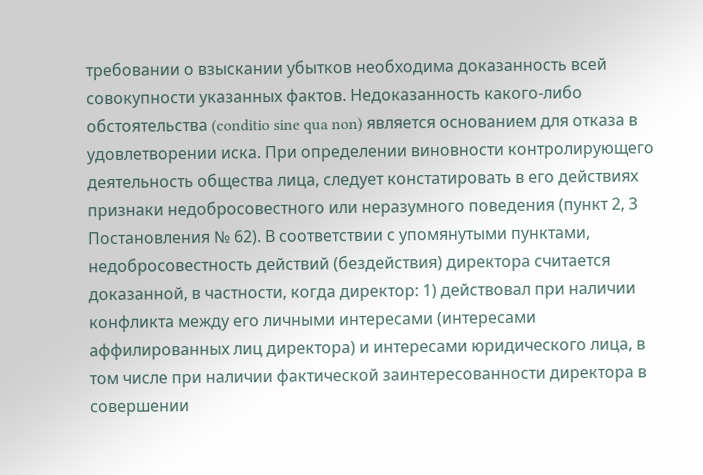требовании о взыскании убытков необходима доказанность всей совокупности указанных фактов. Недоказанность какого-либо обстоятельства (conditio sine qua non) является основанием для отказа в удовлетворении иска. При определении виновности контролирующего деятельность общества лица, следует констатировать в его действиях признаки недобросовестного или неразумного поведения (пункт 2, 3 Постановления № 62). В соответствии с упомянутыми пунктами, недобросовестность действий (бездействия) директора считается доказанной, в частности, когда директор: 1) действовал при наличии конфликта между его личными интересами (интересами аффилированных лиц директора) и интересами юридического лица, в том числе при наличии фактической заинтересованности директора в совершении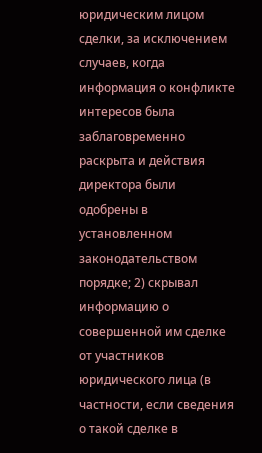юридическим лицом сделки, за исключением случаев, когда информация о конфликте интересов была заблаговременно раскрыта и действия директора были одобрены в установленном законодательством порядке; 2) скрывал информацию о совершенной им сделке от участников юридического лица (в частности, если сведения о такой сделке в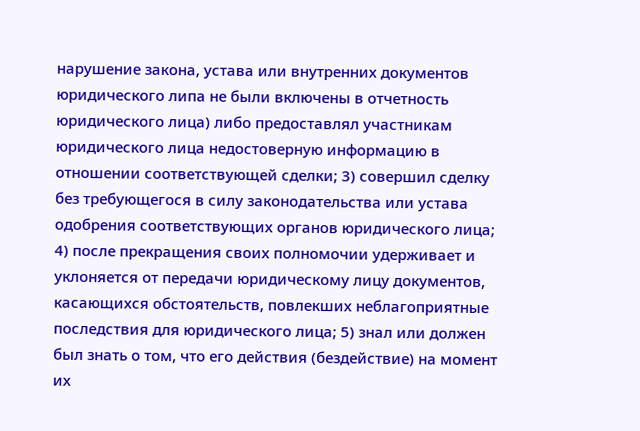нарушение закона, устава или внутренних документов юридического липа не были включены в отчетность юридического лица) либо предоставлял участникам юридического лица недостоверную информацию в отношении соответствующей сделки; 3) совершил сделку без требующегося в силу законодательства или устава одобрения соответствующих органов юридического лица; 4) после прекращения своих полномочии удерживает и уклоняется от передачи юридическому лицу документов, касающихся обстоятельств, повлекших неблагоприятные последствия для юридического лица; 5) знал или должен был знать о том, что его действия (бездействие) на момент их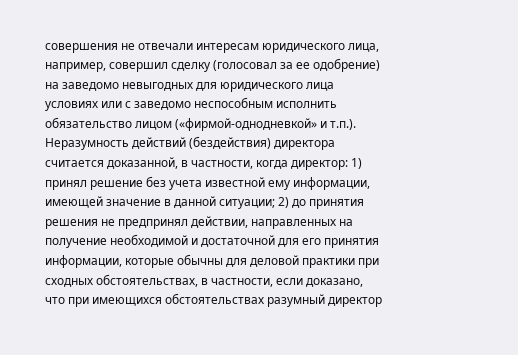совершения не отвечали интересам юридического лица, например, совершил сделку (голосовал за ее одобрение) на заведомо невыгодных для юридического лица условиях или с заведомо неспособным исполнить обязательство лицом («фирмой-однодневкой» и т.п.). Неразумность действий (бездействия) директора считается доказанной, в частности, когда директор: 1) принял решение без учета известной ему информации, имеющей значение в данной ситуации; 2) до принятия решения не предпринял действии, направленных на получение необходимой и достаточной для его принятия информации, которые обычны для деловой практики при сходных обстоятельствах, в частности, если доказано, что при имеющихся обстоятельствах разумный директор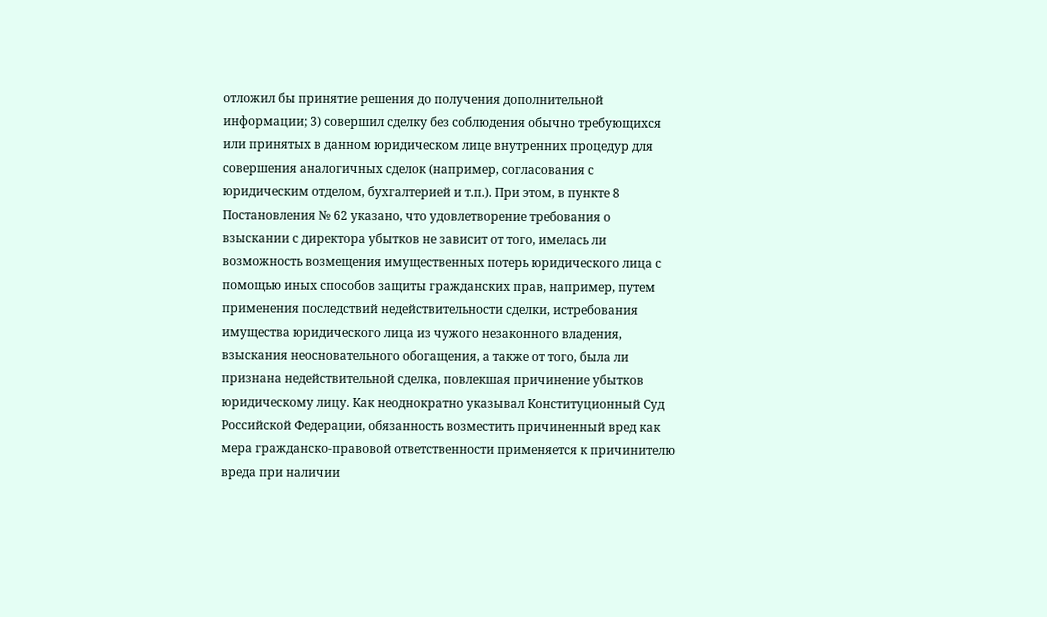отложил бы принятие решения до получения дополнительной информации; 3) совершил сделку без соблюдения обычно требующихся или принятых в данном юридическом лице внутренних процедур для совершения аналогичных сделок (например, согласования с юридическим отделом, бухгалтерией и т.п.). При этом, в пункте 8 Постановления № 62 указано, что удовлетворение требования о взыскании с директора убытков не зависит от того, имелась ли возможность возмещения имущественных потерь юридического лица с помощью иных способов защиты гражданских прав, например, путем применения последствий недействительности сделки, истребования имущества юридического лица из чужого незаконного владения, взыскания неосновательного обогащения, а также от того, была ли признана недействительной сделка, повлекшая причинение убытков юридическому лицу. Как неоднократно указывал Конституционный Суд Российской Федерации, обязанность возместить причиненный вред как мера гражданско-правовой ответственности применяется к причинителю вреда при наличии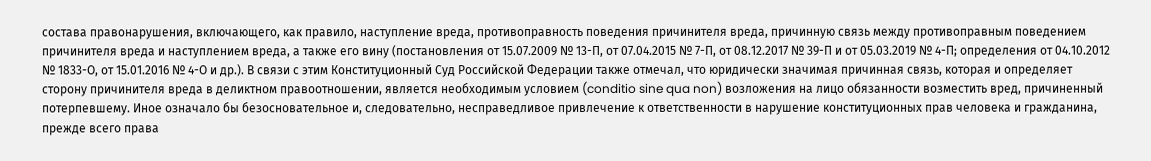состава правонарушения, включающего, как правило, наступление вреда, противоправность поведения причинителя вреда, причинную связь между противоправным поведением причинителя вреда и наступлением вреда, а также его вину (постановления от 15.07.2009 № 13-П, от 07.04.2015 № 7-П, от 08.12.2017 № 39-П и от 05.03.2019 № 4-П; определения от 04.10.2012 № 1833-О, от 15.01.2016 № 4-О и др.). В связи с этим Конституционный Суд Российской Федерации также отмечал, что юридически значимая причинная связь, которая и определяет сторону причинителя вреда в деликтном правоотношении, является необходимым условием (conditio sine qua non) возложения на лицо обязанности возместить вред, причиненный потерпевшему. Иное означало бы безосновательное и, следовательно, несправедливое привлечение к ответственности в нарушение конституционных прав человека и гражданина, прежде всего права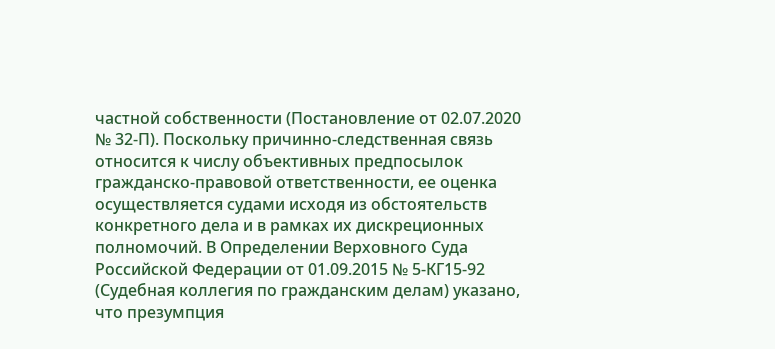частной собственности (Постановление от 02.07.2020 № 32-П). Поскольку причинно-следственная связь относится к числу объективных предпосылок гражданско-правовой ответственности, ее оценка осуществляется судами исходя из обстоятельств конкретного дела и в рамках их дискреционных полномочий. В Определении Верховного Суда Российской Федерации от 01.09.2015 № 5-КГ15-92 (Судебная коллегия по гражданским делам) указано, что презумпция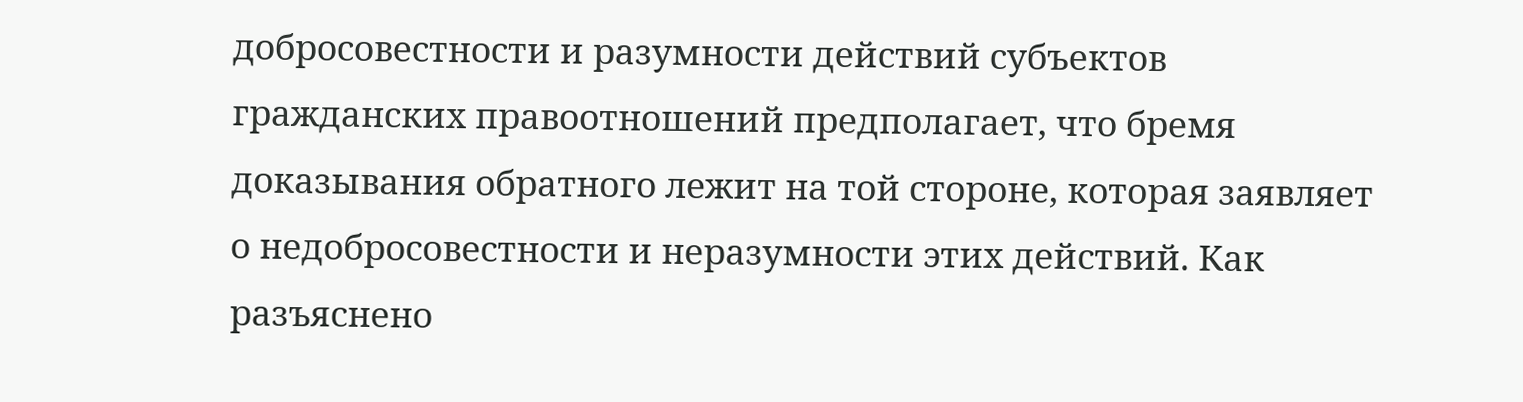добросовестности и разумности действий субъектов гражданских правоотношений предполагает, что бремя доказывания обратного лежит на той стороне, которая заявляет о недобросовестности и неразумности этих действий. Как разъяснено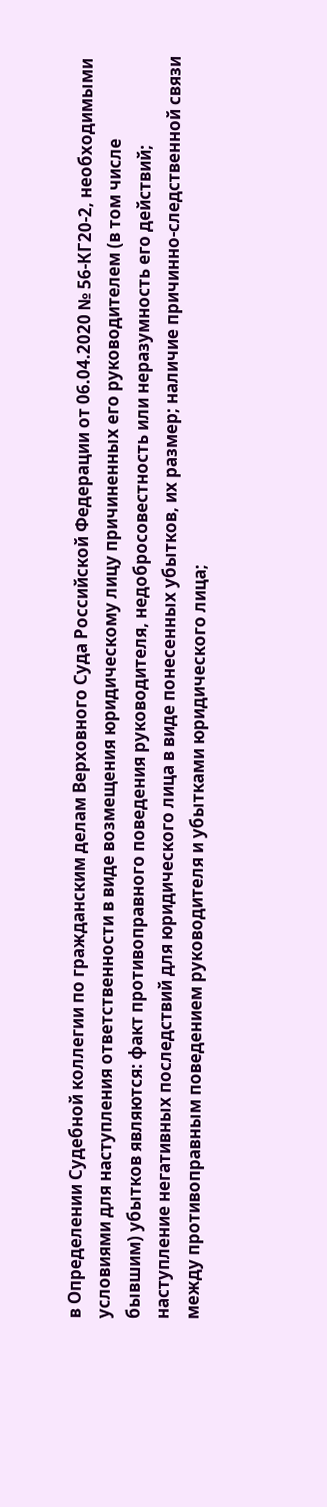в Определении Судебной коллегии по гражданским делам Верховного Суда Российской Федерации от 06.04.2020 № 56-КГ20-2, необходимыми условиями для наступления ответственности в виде возмещения юридическому лицу причиненных его руководителем (в том числе бывшим) убытков являются: факт противоправного поведения руководителя, недобросовестность или неразумность его действий; наступление негативных последствий для юридического лица в виде понесенных убытков, их размер; наличие причинно-следственной связи между противоправным поведением руководителя и убытками юридического лица;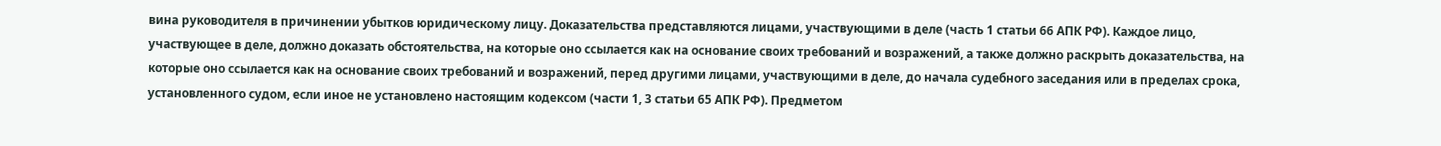вина руководителя в причинении убытков юридическому лицу. Доказательства представляются лицами, участвующими в деле (часть 1 статьи 66 АПК РФ). Каждое лицо, участвующее в деле, должно доказать обстоятельства, на которые оно ссылается как на основание своих требований и возражений, а также должно раскрыть доказательства, на которые оно ссылается как на основание своих требований и возражений, перед другими лицами, участвующими в деле, до начала судебного заседания или в пределах срока, установленного судом, если иное не установлено настоящим кодексом (части 1, 3 статьи 65 АПК РФ). Предметом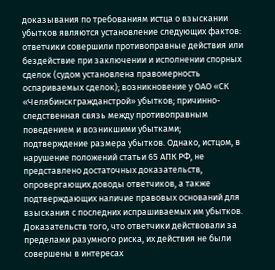доказывания по требованиям истца о взыскании убытков являются установление следующих фактов: ответчики совершили противоправные действия или бездействие при заключении и исполнении спорных сделок (судом установлена правомерность оспариваемых сделок); возникновение у ОАО «СК «Челябинскгражданстрой» убытков; причинно-следственная связь между противоправным поведением и возникшими убытками; подтверждение размера убытков. Однако, истцом, в нарушение положений статьи 65 АПК РФ, не представлено достаточных доказательств, опровергающих доводы ответчиков, а также подтверждающих наличие правовых оснований для взыскания с последних испрашиваемых им убытков. Доказательств того, что ответчики действовали за пределами разумного риска, их действия не были совершены в интересах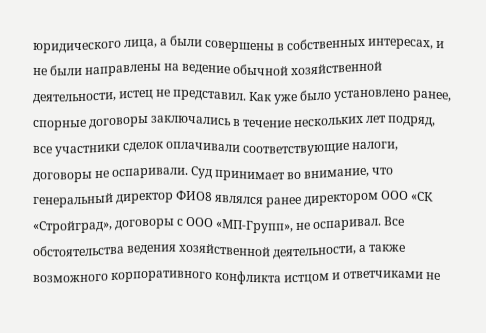юридического лица, а были совершены в собственных интересах, и не были направлены на ведение обычной хозяйственной деятельности, истец не представил. Как уже было установлено ранее, спорные договоры заключались в течение нескольких лет подряд, все участники сделок оплачивали соответствующие налоги, договоры не оспаривали. Суд принимает во внимание, что генеральный директор ФИО8 являлся ранее директором ООО «СК «Стройград», договоры с ООО «МП-Групп», не оспаривал. Все обстоятельства ведения хозяйственной деятельности, а также возможного корпоративного конфликта истцом и ответчиками не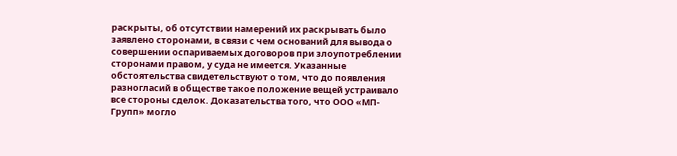раскрыты, об отсутствии намерений их раскрывать было заявлено сторонами, в связи с чем оснований для вывода о совершении оспариваемых договоров при злоупотреблении сторонами правом, у суда не имеется. Указанные обстоятельства свидетельствуют о том, что до появления разногласий в обществе такое положение вещей устраивало все стороны сделок. Доказательства того, что ООО «МП-Групп» могло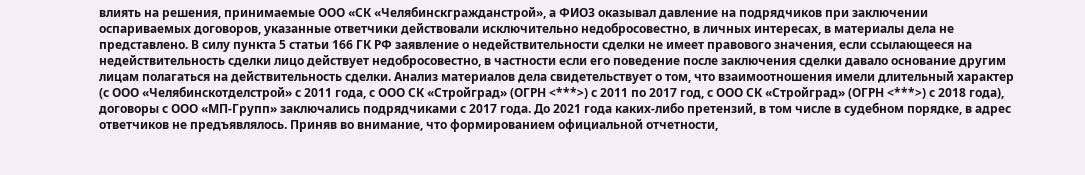влиять на решения, принимаемые ООО «СК «Челябинскгражданстрой», а ФИО3 оказывал давление на подрядчиков при заключении оспариваемых договоров, указанные ответчики действовали исключительно недобросовестно, в личных интересах, в материалы дела не представлено. В силу пункта 5 статьи 166 ГК РФ заявление о недействительности сделки не имеет правового значения, если ссылающееся на недействительность сделки лицо действует недобросовестно, в частности если его поведение после заключения сделки давало основание другим лицам полагаться на действительность сделки. Анализ материалов дела свидетельствует о том, что взаимоотношения имели длительный характер (с ООО «Челябинскотделстрой» с 2011 года, с ООО СК «Стройград» (ОГРН <***>) с 2011 по 2017 год, с ООО СК «Стройград» (ОГРН <***>) с 2018 года), договоры с ООО «МП-Групп» заключались подрядчиками с 2017 года. До 2021 года каких-либо претензий, в том числе в судебном порядке, в адрес ответчиков не предъявлялось. Приняв во внимание, что формированием официальной отчетности,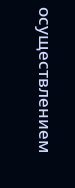осуществлением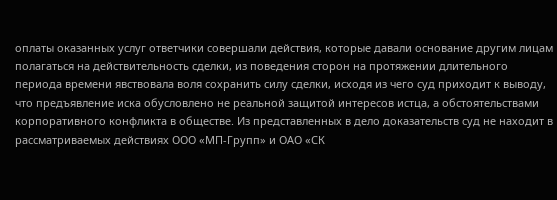оплаты оказанных услуг ответчики совершали действия, которые давали основание другим лицам полагаться на действительность сделки, из поведения сторон на протяжении длительного периода времени явствовала воля сохранить силу сделки, исходя из чего суд приходит к выводу, что предъявление иска обусловлено не реальной защитой интересов истца, а обстоятельствами корпоративного конфликта в обществе. Из представленных в дело доказательств суд не находит в рассматриваемых действиях ООО «МП-Групп» и ОАО «СК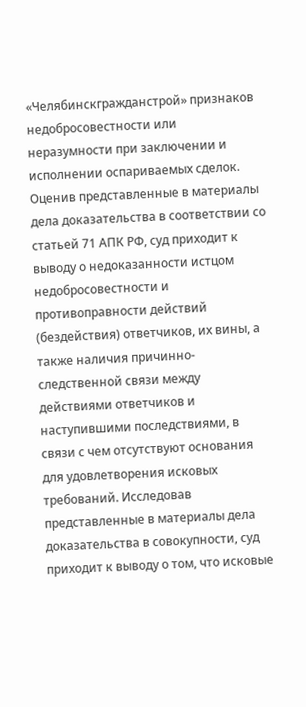«Челябинскгражданстрой» признаков недобросовестности или неразумности при заключении и исполнении оспариваемых сделок. Оценив представленные в материалы дела доказательства в соответствии со статьей 71 АПК РФ, суд приходит к выводу о недоказанности истцом недобросовестности и противоправности действий (бездействия) ответчиков, их вины, а также наличия причинно-следственной связи между действиями ответчиков и наступившими последствиями, в связи с чем отсутствуют основания для удовлетворения исковых требований. Исследовав представленные в материалы дела доказательства в совокупности, суд приходит к выводу о том, что исковые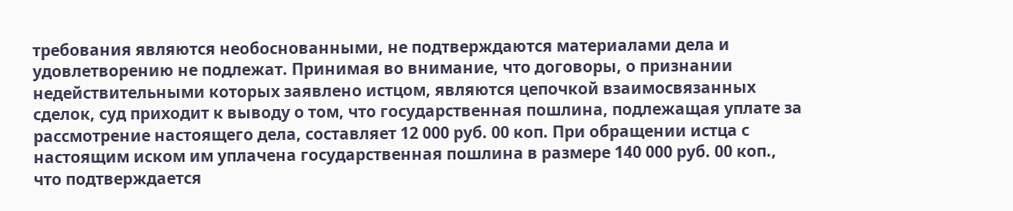требования являются необоснованными, не подтверждаются материалами дела и удовлетворению не подлежат. Принимая во внимание, что договоры, о признании недействительными которых заявлено истцом, являются цепочкой взаимосвязанных сделок, суд приходит к выводу о том, что государственная пошлина, подлежащая уплате за рассмотрение настоящего дела, составляет 12 000 руб. 00 коп. При обращении истца с настоящим иском им уплачена государственная пошлина в размере 140 000 руб. 00 коп., что подтверждается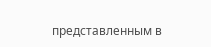представленным в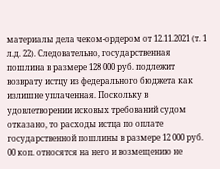материалы дела чеком-ордером от 12.11.2021 (т. 1 л.д. 22). Следовательно, государственная пошлина в размере 128 000 руб. подлежит возврату истцу из федерального бюджета как излишне уплаченная. Поскольку в удовлетворении исковых требований судом отказано, то расходы истца по оплате государственной пошлины в размере 12 000 руб. 00 коп. относятся на него и возмещению не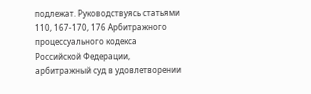подлежат. Руководствуясь статьями 110, 167-170, 176 Арбитражного процессуального кодекса Российской Федерации, арбитражный суд в удовлетворении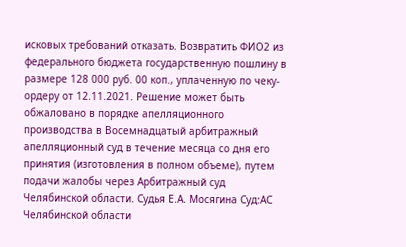исковых требований отказать. Возвратить ФИО2 из федерального бюджета государственную пошлину в размере 128 000 руб. 00 коп., уплаченную по чеку-ордеру от 12.11.2021. Решение может быть обжаловано в порядке апелляционного производства в Восемнадцатый арбитражный апелляционный суд в течение месяца со дня его принятия (изготовления в полном объеме), путем подачи жалобы через Арбитражный суд Челябинской области. Судья Е.А. Мосягина Суд:АС Челябинской области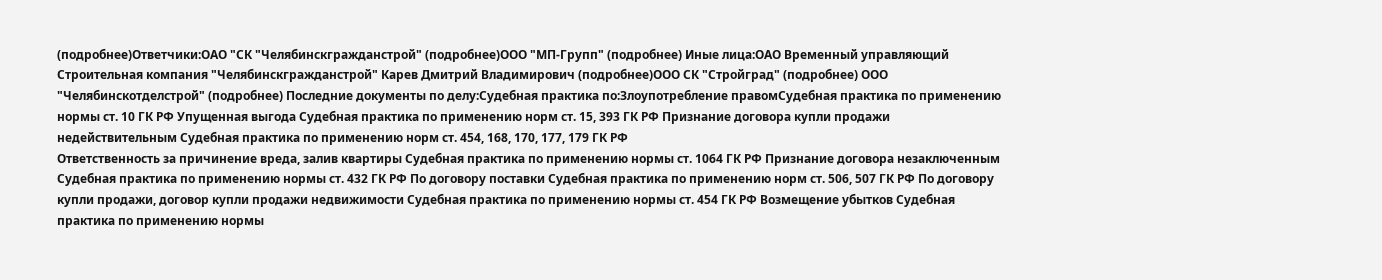(подробнее)Ответчики:ОАО "СК "Челябинскгражданстрой" (подробнее)ООО "МП-Групп" (подробнее) Иные лица:ОАО Временный управляющий Строительная компания "Челябинскгражданстрой" Карев Дмитрий Владимирович (подробнее)ООО СК "Стройград" (подробнее) ООО "Челябинскотделстрой" (подробнее) Последние документы по делу:Судебная практика по:Злоупотребление правомСудебная практика по применению нормы ст. 10 ГК РФ Упущенная выгода Судебная практика по применению норм ст. 15, 393 ГК РФ Признание договора купли продажи недействительным Судебная практика по применению норм ст. 454, 168, 170, 177, 179 ГК РФ
Ответственность за причинение вреда, залив квартиры Судебная практика по применению нормы ст. 1064 ГК РФ Признание договора незаключенным Судебная практика по применению нормы ст. 432 ГК РФ По договору поставки Судебная практика по применению норм ст. 506, 507 ГК РФ По договору купли продажи, договор купли продажи недвижимости Судебная практика по применению нормы ст. 454 ГК РФ Возмещение убытков Судебная практика по применению нормы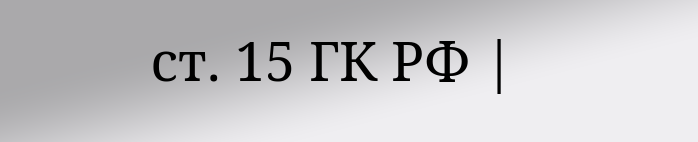ст. 15 ГК РФ |